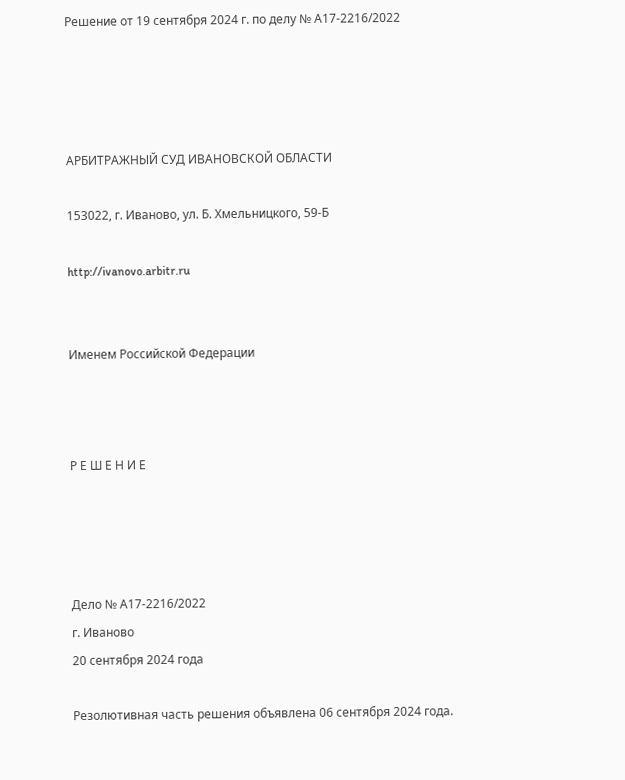Решение от 19 сентября 2024 г. по делу № А17-2216/2022




АРБИТРАЖНЫЙ СУД ИВАНОВСКОЙ ОБЛАСТИ

153022, г. Иваново, ул. Б. Хмельницкого, 59-Б

http://ivanovo.arbitr.ru


Именем Российской Федерации



Р Е Ш Е Н И Е




Дело № А17-2216/2022
г. Иваново
20 сентября 2024 года

Резолютивная часть решения объявлена 06 сентября 2024 года.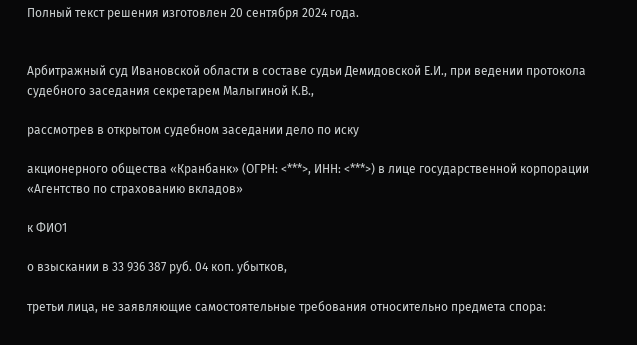Полный текст решения изготовлен 20 сентября 2024 года.


Арбитражный суд Ивановской области в составе судьи Демидовской Е.И., при ведении протокола судебного заседания секретарем Малыгиной К.В.,

рассмотрев в открытом судебном заседании дело по иску

акционерного общества «Кранбанк» (ОГРН: <***>, ИНН: <***>) в лице государственной корпорации «Агентство по страхованию вкладов»

к ФИО1

о взыскании в 33 936 387 руб. 04 коп. убытков,

третьи лица, не заявляющие самостоятельные требования относительно предмета спора: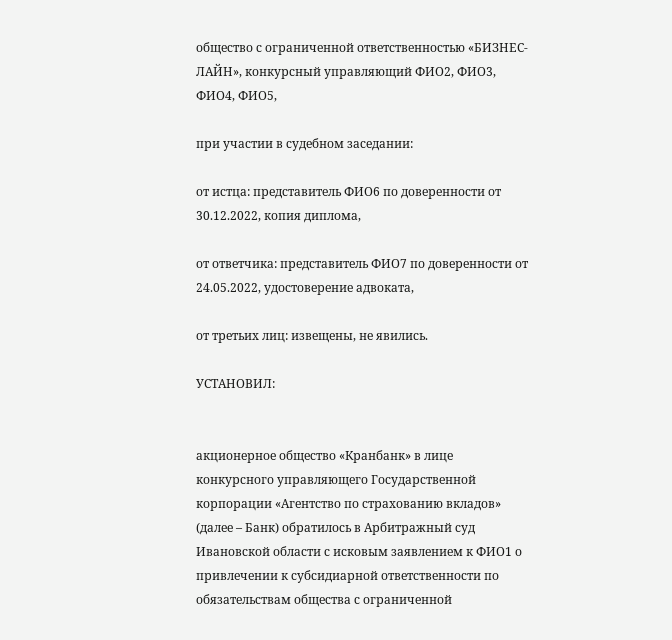общество с ограниченной ответственностью «БИЗНЕС-ЛАЙН», конкурсный управляющий ФИО2, ФИО3, ФИО4, ФИО5,

при участии в судебном заседании:

от истца: представитель ФИО6 по доверенности от 30.12.2022, копия диплома,

от ответчика: представитель ФИО7 по доверенности от 24.05.2022, удостоверение адвоката,

от третьих лиц: извещены, не явились.

УСТАНОВИЛ:


акционерное общество «Кранбанк» в лице конкурсного управляющего Государственной корпорации «Агентство по страхованию вкладов» (далее – Банк) обратилось в Арбитражный суд Ивановской области с исковым заявлением к ФИО1 о привлечении к субсидиарной ответственности по обязательствам общества с ограниченной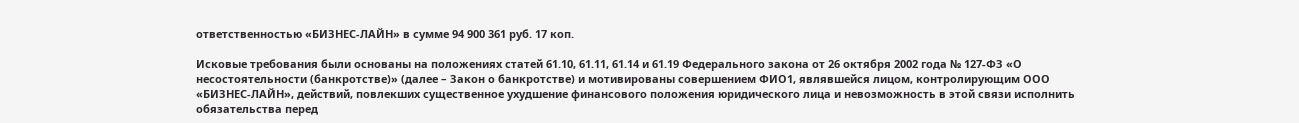ответственностью «БИЗНЕС-ЛАЙН» в сумме 94 900 361 руб. 17 коп.

Исковые требования были основаны на положениях статей 61.10, 61.11, 61.14 и 61.19 Федерального закона от 26 октября 2002 года № 127-ФЗ «О несостоятельности (банкротстве)» (далее – Закон о банкротстве) и мотивированы совершением ФИО1, являвшейся лицом, контролирующим ООО «БИЗНЕС-ЛАЙН», действий, повлекших существенное ухудшение финансового положения юридического лица и невозможность в этой связи исполнить обязательства перед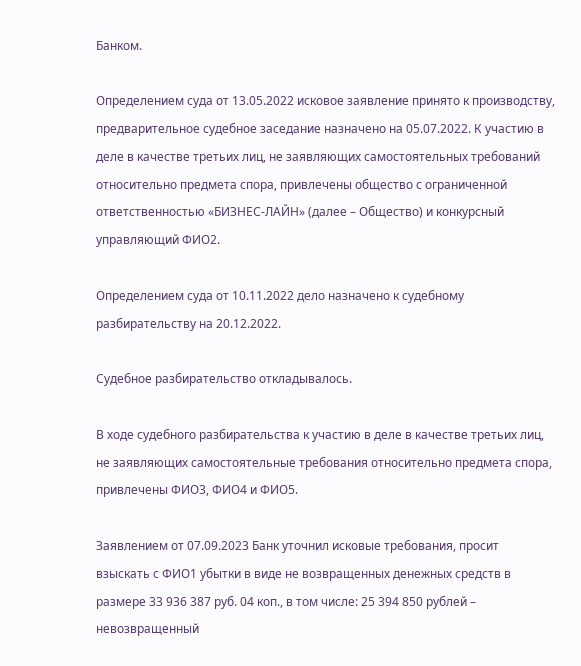Банком.

Определением суда от 13.05.2022 исковое заявление принято к производству, предварительное судебное заседание назначено на 05.07.2022. К участию в деле в качестве третьих лиц, не заявляющих самостоятельных требований относительно предмета спора, привлечены общество с ограниченной ответственностью «БИЗНЕС-ЛАЙН» (далее – Общество) и конкурсный управляющий ФИО2.

Определением суда от 10.11.2022 дело назначено к судебному разбирательству на 20.12.2022.

Судебное разбирательство откладывалось.

В ходе судебного разбирательства к участию в деле в качестве третьих лиц, не заявляющих самостоятельные требования относительно предмета спора, привлечены ФИО3, ФИО4 и ФИО5.

Заявлением от 07.09.2023 Банк уточнил исковые требования, просит взыскать с ФИО1 убытки в виде не возвращенных денежных средств в размере 33 936 387 руб. 04 коп., в том числе: 25 394 850 рублей – невозвращенный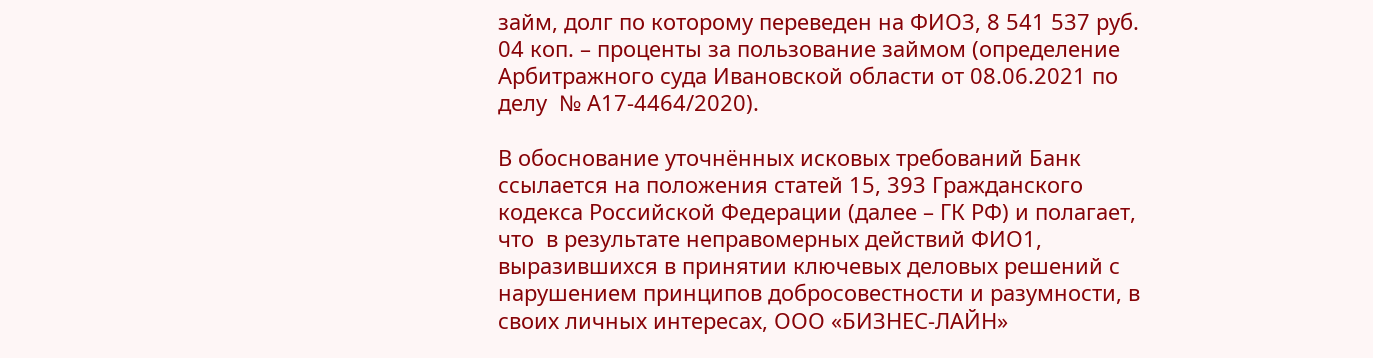займ, долг по которому переведен на ФИО3, 8 541 537 руб. 04 коп. – проценты за пользование займом (определение Арбитражного суда Ивановской области от 08.06.2021 по делу  № А17-4464/2020).

В обоснование уточнённых исковых требований Банк ссылается на положения статей 15, 393 Гражданского кодекса Российской Федерации (далее – ГК РФ) и полагает, что  в результате неправомерных действий ФИО1, выразившихся в принятии ключевых деловых решений с нарушением принципов добросовестности и разумности, в своих личных интересах, ООО «БИЗНЕС-ЛАЙН»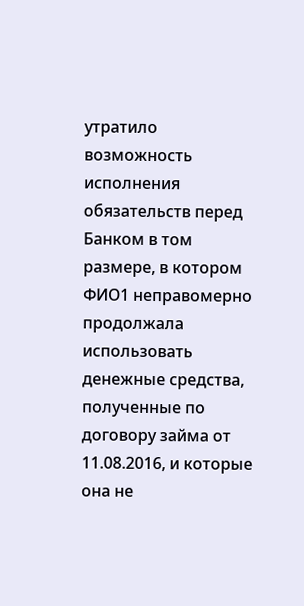утратило возможность исполнения обязательств перед Банком в том размере, в котором ФИО1 неправомерно продолжала использовать денежные средства, полученные по договору займа от 11.08.2016, и которые она не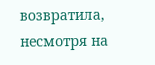возвратила, несмотря на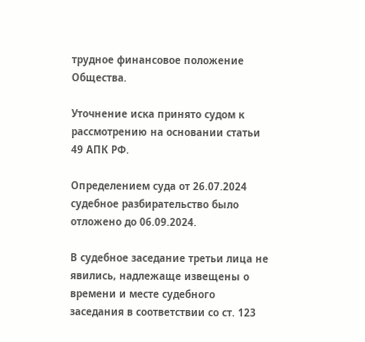трудное финансовое положение Общества.

Уточнение иска принято судом к рассмотрению на основании статьи 49 АПК РФ.

Определением суда от 26.07.2024 судебное разбирательство было отложено до 06.09.2024.

В судебное заседание третьи лица не явились, надлежаще извещены о времени и месте судебного заседания в соответствии со ст. 123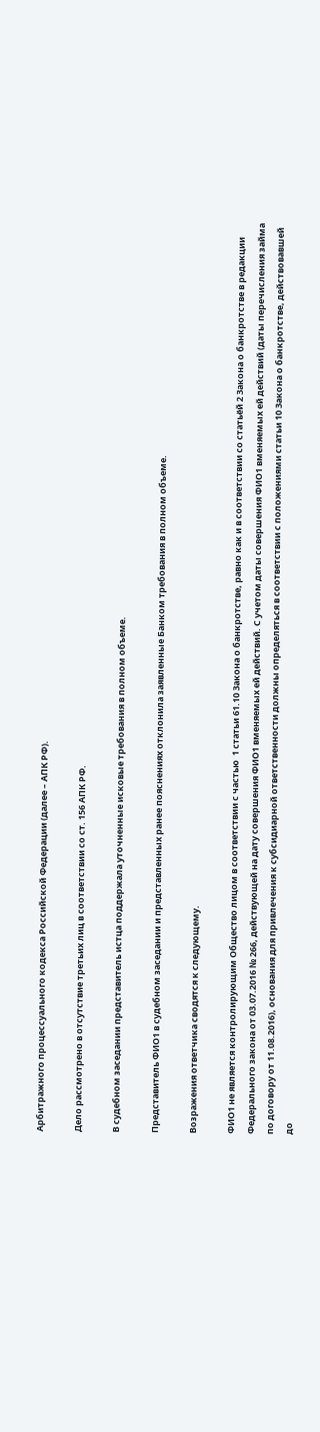Арбитражного процессуального кодекса Российской Федерации (далее – АПК РФ).

Дело рассмотрено в отсутствие третьих лиц в соответствии со ст. 156 АПК РФ.

В судебном заседании представитель истца поддержала уточненные исковые требования в полном объеме.

Представитель ФИО1 в судебном заседании и представленных ранее пояснениях отклонила заявленные Банком требования в полном объеме.

Возражения ответчика сводятся к следующему.

ФИО1 не является контролирующим Общество лицом в соответствии с частью  1 статьи 61.10 Закона о банкротстве, равно как и в соответствии со статьёй 2 Закона о банкротстве в редакции Федерального закона от 03.07.2016 № 266, действующей на дату совершения ФИО1 вменяемых ей действий. С учетом даты совершения ФИО1 вменяемых ей действий (даты перечисления займа по договору от 11.08.2016), основания для привлечения к субсидиарной ответственности должны определяться в соответствии с положениями статьи 10 Закона о банкротстве, действовавшей до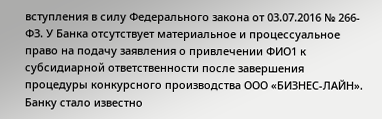вступления в силу Федерального закона от 03.07.2016 № 266-ФЗ. У Банка отсутствует материальное и процессуальное право на подачу заявления о привлечении ФИО1 к субсидиарной ответственности после завершения процедуры конкурсного производства ООО «БИЗНЕС-ЛАЙН».  Банку стало известно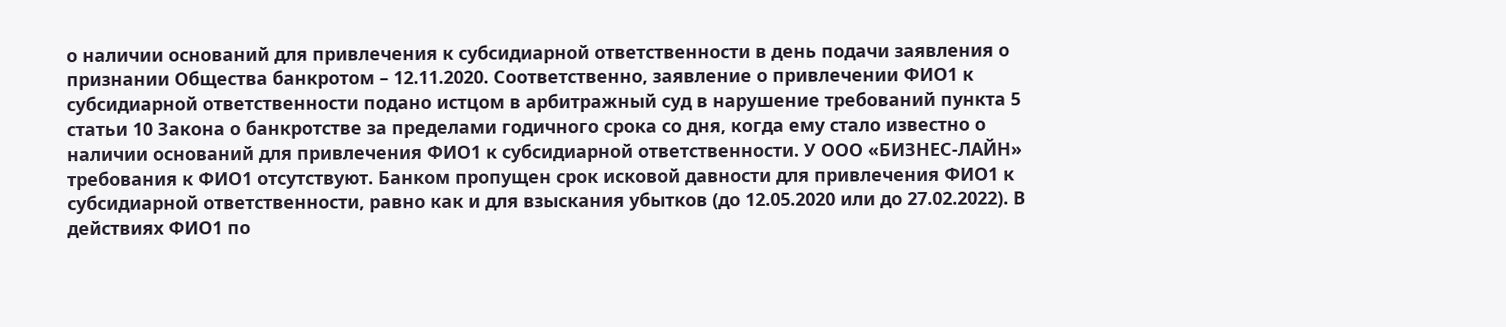о наличии оснований для привлечения к субсидиарной ответственности в день подачи заявления о признании Общества банкротом – 12.11.2020. Соответственно, заявление о привлечении ФИО1 к субсидиарной ответственности подано истцом в арбитражный суд в нарушение требований пункта 5 статьи 10 Закона о банкротстве за пределами годичного срока со дня, когда ему стало известно о наличии оснований для привлечения ФИО1 к субсидиарной ответственности. У ООО «БИЗНЕС-ЛАЙН» требования к ФИО1 отсутствуют. Банком пропущен срок исковой давности для привлечения ФИО1 к субсидиарной ответственности, равно как и для взыскания убытков (до 12.05.2020 или до 27.02.2022). В действиях ФИО1 по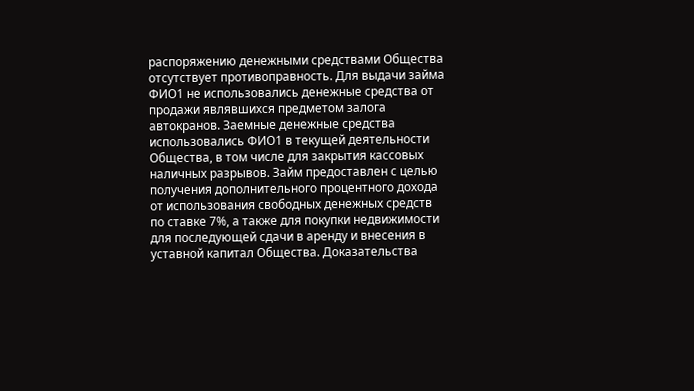распоряжению денежными средствами Общества отсутствует противоправность. Для выдачи займа ФИО1 не использовались денежные средства от продажи являвшихся предметом залога автокранов. Заемные денежные средства использовались ФИО1 в текущей деятельности Общества, в том числе для закрытия кассовых наличных разрывов. Займ предоставлен с целью получения дополнительного процентного дохода от использования свободных денежных средств по ставке 7%, а также для покупки недвижимости для последующей сдачи в аренду и внесения в уставной капитал Общества. Доказательства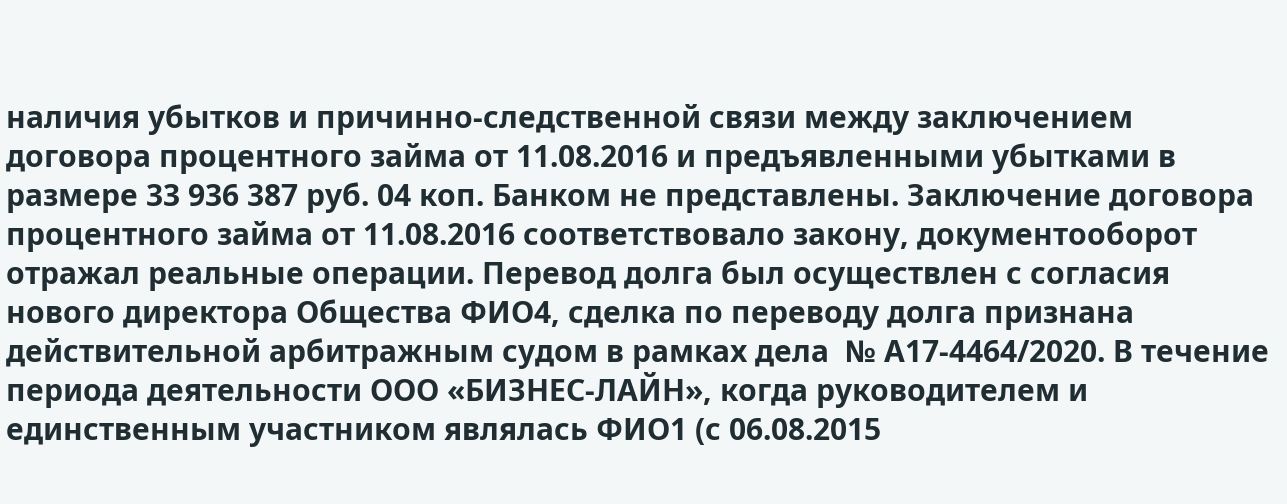наличия убытков и причинно-следственной связи между заключением договора процентного займа от 11.08.2016 и предъявленными убытками в размере 33 936 387 руб. 04 коп. Банком не представлены. Заключение договора процентного займа от 11.08.2016 соответствовало закону, документооборот отражал реальные операции. Перевод долга был осуществлен с согласия нового директора Общества ФИО4, сделка по переводу долга признана действительной арбитражным судом в рамках дела  № А17-4464/2020. В течение периода деятельности ООО «БИЗНЕС-ЛАЙН», когда руководителем и единственным участником являлась ФИО1 (с 06.08.2015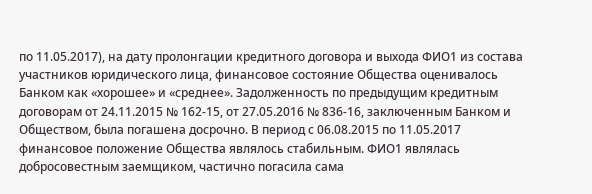по 11.05.2017), на дату пролонгации кредитного договора и выхода ФИО1 из состава участников юридического лица, финансовое состояние Общества оценивалось Банком как «хорошее» и «среднее». Задолженность по предыдущим кредитным договорам от 24.11.2015 № 162-15, от 27.05.2016 № 836-16, заключенным Банком и Обществом, была погашена досрочно. В период с 06.08.2015 по 11.05.2017 финансовое положение Общества являлось стабильным. ФИО1 являлась добросовестным заемщиком, частично погасила сама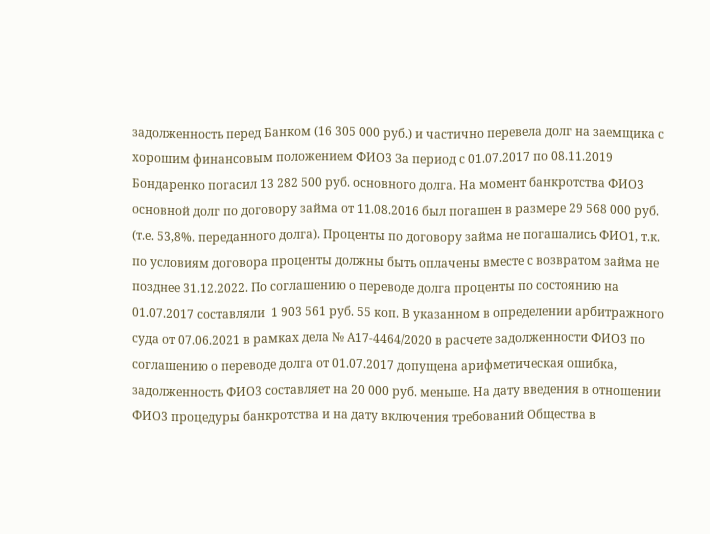задолженность перед Банком (16 305 000 руб.) и частично перевела долг на заемщика с хорошим финансовым положением ФИО3 За период с 01.07.2017 по 08.11.2019 Бондаренко погасил 13 282 500 руб. основного долга. На момент банкротства ФИО3 основной долг по договору займа от 11.08.2016 был погашен в размере 29 568 000 руб. (т.е. 53,8%. переданного долга). Проценты по договору займа не погашались ФИО1, т.к. по условиям договора проценты должны быть оплачены вместе с возвратом займа не позднее 31.12.2022. По соглашению о переводе долга проценты по состоянию на 01.07.2017 составляли  1 903 561 руб. 55 коп. В указанном в определении арбитражного суда от 07.06.2021 в рамках дела № А17-4464/2020 в расчете задолженности ФИО3 по соглашению о переводе долга от 01.07.2017 допущена арифметическая ошибка, задолженность ФИО3 составляет на 20 000 руб. меньше. На дату введения в отношении ФИО3 процедуры банкротства и на дату включения требований Общества в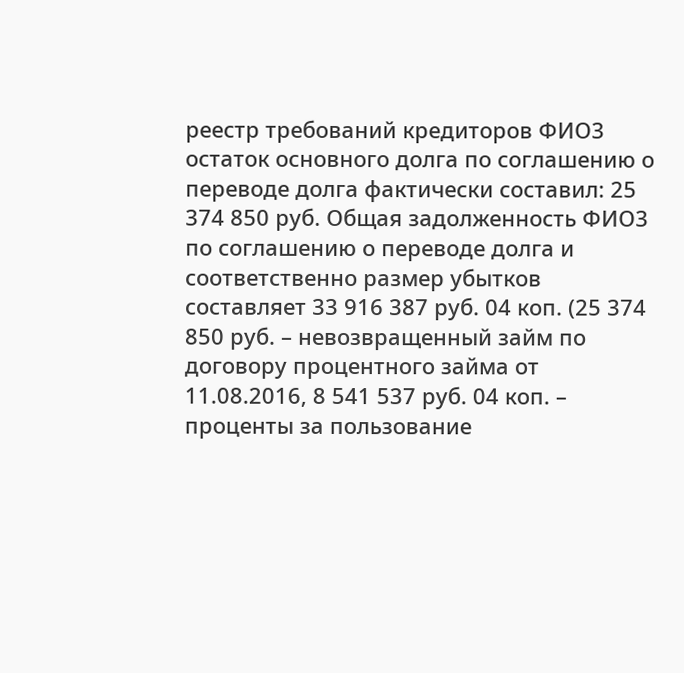реестр требований кредиторов ФИО3 остаток основного долга по соглашению о переводе долга фактически составил: 25 374 850 руб. Общая задолженность ФИО3 по соглашению о переводе долга и соответственно размер убытков составляет 33 916 387 руб. 04 коп. (25 374 850 руб. – невозвращенный займ по договору процентного займа от 11.08.2016, 8 541 537 руб. 04 коп. – проценты за пользование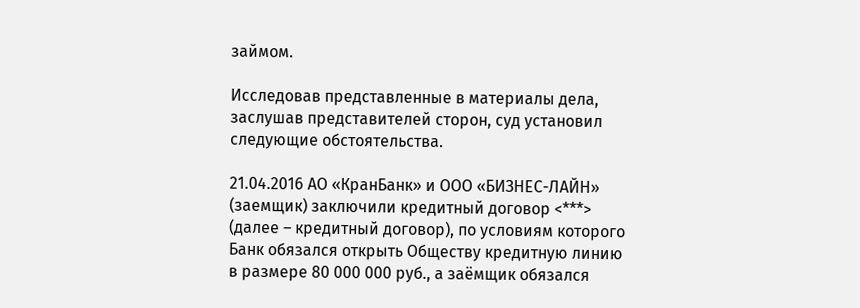займом.

Исследовав представленные в материалы дела, заслушав представителей сторон, суд установил следующие обстоятельства.

21.04.2016 АО «КранБанк» и ООО «БИЗНЕС-ЛАЙН» (заемщик) заключили кредитный договор <***> (далее – кредитный договор), по условиям которого Банк обязался открыть Обществу кредитную линию в размере 80 000 000 руб., а заёмщик обязался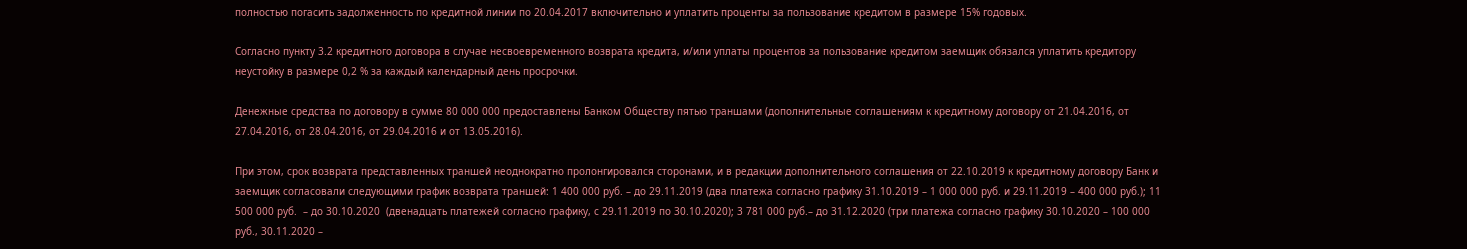полностью погасить задолженность по кредитной линии по 20.04.2017 включительно и уплатить проценты за пользование кредитом в размере 15% годовых.

Согласно пункту 3.2 кредитного договора в случае несвоевременного возврата кредита, и/или уплаты процентов за пользование кредитом заемщик обязался уплатить кредитору неустойку в размере 0,2 % за каждый календарный день просрочки.

Денежные средства по договору в сумме 80 000 000 предоставлены Банком Обществу пятью траншами (дополнительные соглашениям к кредитному договору от 21.04.2016, от 27.04.2016, от 28.04.2016, от 29.04.2016 и от 13.05.2016).

При этом, срок возврата представленных траншей неоднократно пролонгировался сторонами, и в редакции дополнительного соглашения от 22.10.2019 к кредитному договору Банк и заемщик согласовали следующими график возврата траншей: 1 400 000 руб. – до 29.11.2019 (два платежа согласно графику 31.10.2019 – 1 000 000 руб. и 29.11.2019 – 400 000 руб.); 11 500 000 руб.  – до 30.10.2020  (двенадцать платежей согласно графику, с 29.11.2019 по 30.10.2020); 3 781 000 руб.– до 31.12.2020 (три платежа согласно графику 30.10.2020 – 100 000  руб., 30.11.2020 –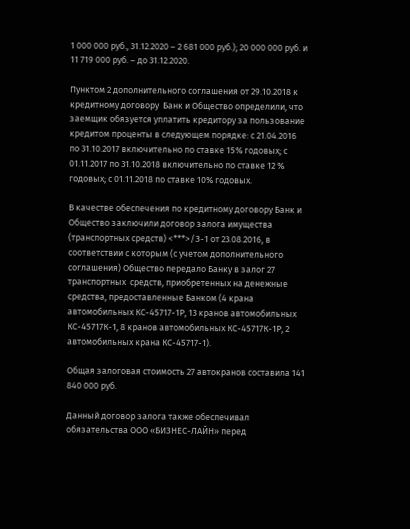1 000 000 руб., 31.12.2020 – 2 681 000 руб.); 20 000 000 руб. и 11 719 000 руб. – до 31.12.2020.

Пунктом 2 дополнительного соглашения от 29.10.2018 к кредитному договору  Банк и Общество определили, что заемщик обязуется уплатить кредитору за пользование кредитом проценты в следующем порядке: с 21.04.2016 по 31.10.2017 включительно по ставке 15% годовых; с 01.11.2017 по 31.10.2018 включительно по ставке 12 % годовых; с 01.11.2018 по ставке 10% годовых.

В качестве обеспечения по кредитному договору Банк и Общество заключили договор залога имущества (транспортных средств) <***>/З-1 от 23.08.2016, в соответствии с которым (с учетом дополнительного соглашения) Общество передало Банку в залог 27 транспортных  средств, приобретенных на денежные средства, предоставленные Банком (4 крана автомобильных КС-45717-1Р, 13 кранов автомобильных КС-45717К-1, 8 кранов автомобильных КС-45717К-1Р, 2 автомобильных крана КС-45717-1).

Общая залоговая стоимость 27 автокранов составила 141 840 000 руб.

Данный договор залога также обеспечивал обязательства ООО «БИЗНЕС-ЛАЙН» перед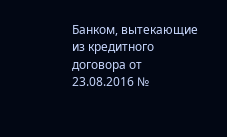Банком, вытекающие из кредитного договора от 23.08.2016 №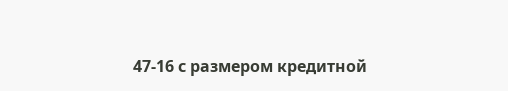47-16 с размером кредитной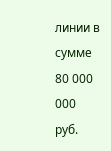линии в сумме 80 000 000 руб.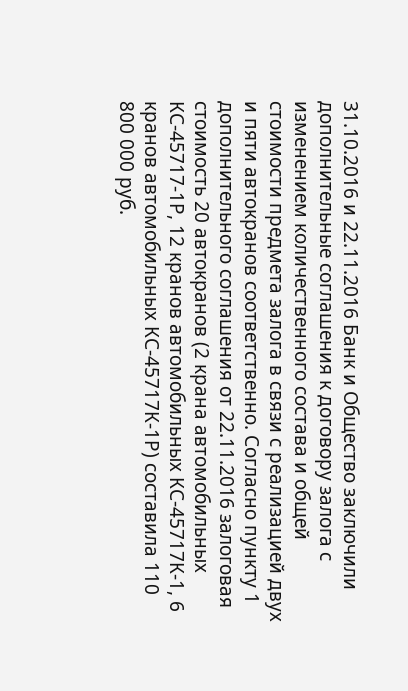31.10.2016 и 22.11.2016 Банк и Общество заключили дополнительные соглашения к договору залога с изменением количественного состава и общей стоимости предмета залога в связи с реализацией двух и пяти автокранов соответственно. Согласно пункту 1 дополнительного соглашения от 22.11.2016 залоговая стоимость 20 автокранов (2 крана автомобильных КС-45717-1Р, 12 кранов автомобильных КС-45717К-1, 6 кранов автомобильных КС-45717К-1Р) составила 110 800 000 руб.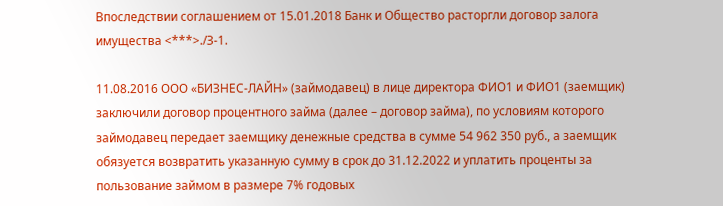Впоследствии соглашением от 15.01.2018 Банк и Общество расторгли договор залога имущества <***>./З-1.

11.08.2016 ООО «БИЗНЕС-ЛАЙН» (займодавец) в лице директора ФИО1 и ФИО1 (заемщик) заключили договор процентного займа (далее – договор займа), по условиям которого займодавец передает заемщику денежные средства в сумме 54 962 350 руб., а заемщик обязуется возвратить указанную сумму в срок до 31.12.2022 и уплатить проценты за пользование займом в размере 7% годовых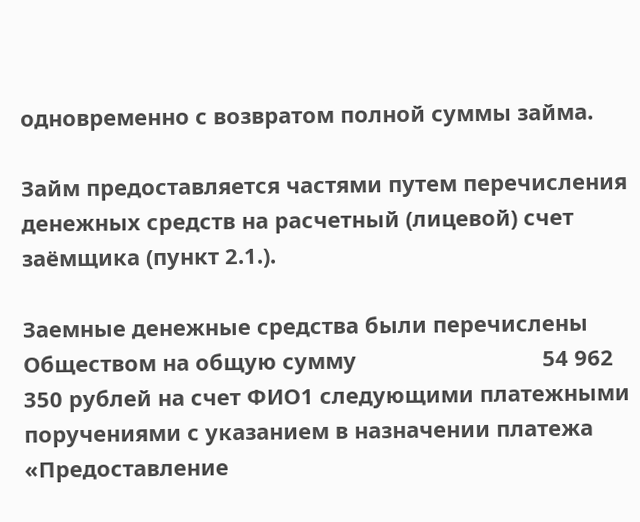одновременно с возвратом полной суммы займа.

Займ предоставляется частями путем перечисления денежных средств на расчетный (лицевой) счет заёмщика (пункт 2.1.).

Заемные денежные средства были перечислены Обществом на общую сумму                               54 962 350 рублей на счет ФИО1 следующими платежными поручениями с указанием в назначении платежа «Предоставление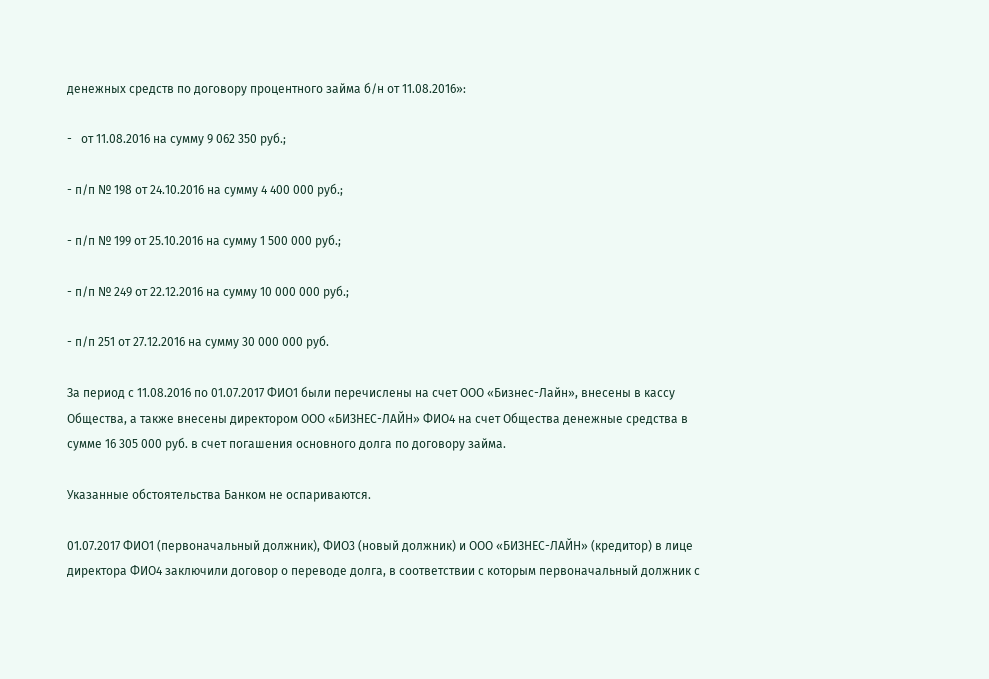денежных средств по договору процентного займа б/н от 11.08.2016»:

-   от 11.08.2016 на сумму 9 062 350 руб.;

- п/п № 198 от 24.10.2016 на сумму 4 400 000 руб.;

- п/п № 199 от 25.10.2016 на сумму 1 500 000 руб.;

- п/п № 249 от 22.12.2016 на сумму 10 000 000 руб.;

- п/п 251 от 27.12.2016 на сумму 30 000 000 руб.

За период с 11.08.2016 по 01.07.2017 ФИО1 были перечислены на счет ООО «Бизнес-Лайн», внесены в кассу Общества, а также внесены директором ООО «БИЗНЕС-ЛАЙН» ФИО4 на счет Общества денежные средства в сумме 16 305 000 руб. в счет погашения основного долга по договору займа.

Указанные обстоятельства Банком не оспариваются.

01.07.2017 ФИО1 (первоначальный должник), ФИО3 (новый должник) и ООО «БИЗНЕС-ЛАЙН» (кредитор) в лице директора ФИО4 заключили договор о переводе долга, в соответствии с которым первоначальный должник с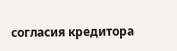согласия кредитора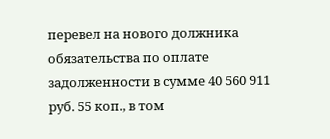перевел на нового должника обязательства по оплате задолженности в сумме 40 560 911 руб. 55 коп., в том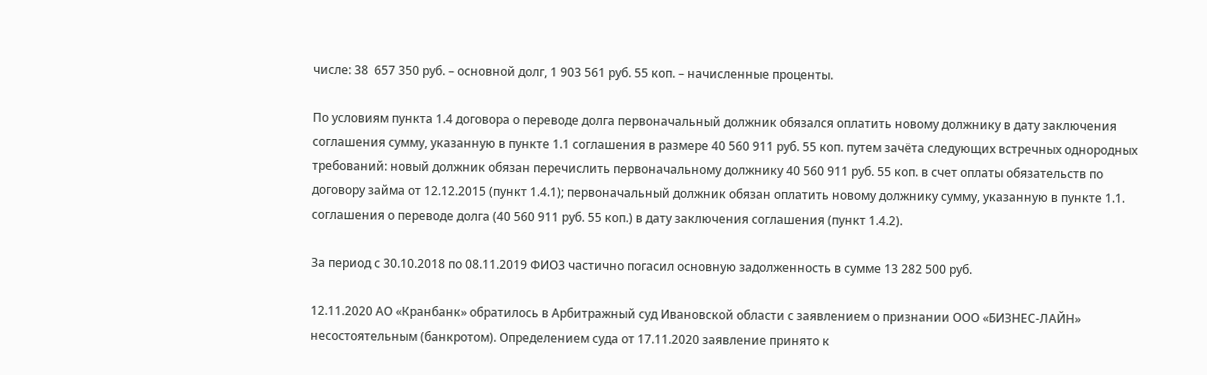числе: 38  657 350 руб. – основной долг, 1 903 561 руб. 55 коп. – начисленные проценты.

По условиям пункта 1.4 договора о переводе долга первоначальный должник обязался оплатить новому должнику в дату заключения соглашения сумму, указанную в пункте 1.1 соглашения в размере 40 560 911 руб. 55 коп. путем зачёта следующих встречных однородных требований: новый должник обязан перечислить первоначальному должнику 40 560 911 руб. 55 коп. в счет оплаты обязательств по договору займа от 12.12.2015 (пункт 1.4.1); первоначальный должник обязан оплатить новому должнику сумму, указанную в пункте 1.1. соглашения о переводе долга (40 560 911 руб. 55 коп.) в дату заключения соглашения (пункт 1.4.2).

За период с 30.10.2018 по 08.11.2019 ФИО3 частично погасил основную задолженность в сумме 13 282 500 руб.

12.11.2020 АО «Кранбанк» обратилось в Арбитражный суд Ивановской области с заявлением о признании ООО «БИЗНЕС-ЛАЙН» несостоятельным (банкротом). Определением суда от 17.11.2020 заявление принято к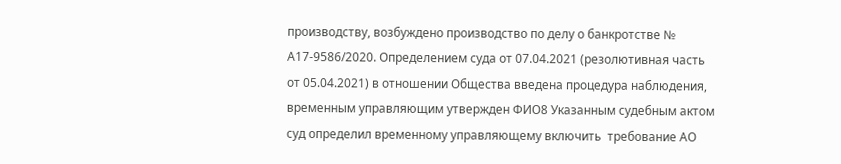производству, возбуждено производство по делу о банкротстве № А17-9586/2020. Определением суда от 07.04.2021 (резолютивная часть от 05.04.2021) в отношении Общества введена процедура наблюдения, временным управляющим утвержден ФИО8 Указанным судебным актом суд определил временному управляющему включить  требование АО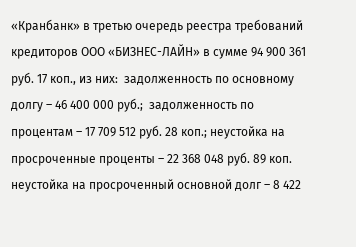«Кранбанк» в третью очередь реестра требований кредиторов ООО «БИЗНЕС-ЛАЙН» в сумме 94 900 361 руб. 17 коп., из них:  задолженность по основному долгу – 46 400 000 руб.;  задолженность по процентам – 17 709 512 руб. 28 коп.; неустойка на просроченные проценты – 22 368 048 руб. 89 коп.  неустойка на просроченный основной долг – 8 422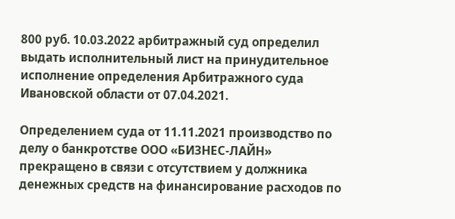800 руб. 10.03.2022 арбитражный суд определил выдать исполнительный лист на принудительное исполнение определения Арбитражного суда Ивановской области от 07.04.2021.

Определением суда от 11.11.2021 производство по делу о банкротстве ООО «БИЗНЕС-ЛАЙН» прекращено в связи с отсутствием у должника денежных средств на финансирование расходов по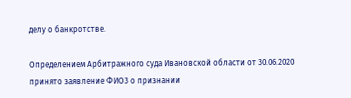делу о банкротстве.

Определением Арбитражного суда Ивановской области от 30.06.2020 принято заявление ФИО3 о признании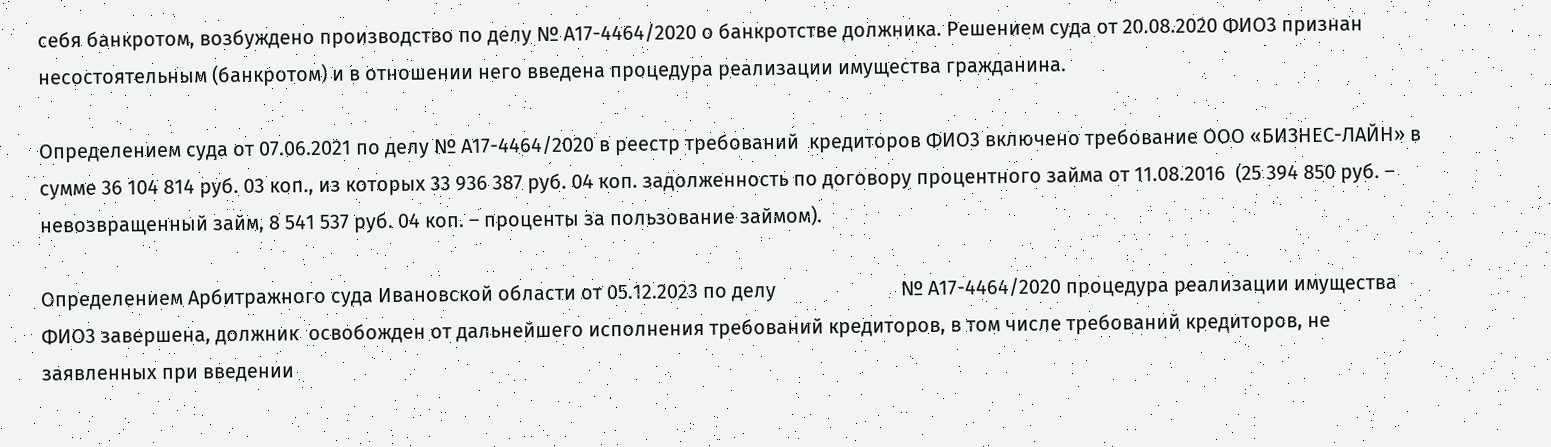себя банкротом, возбуждено производство по делу № А17-4464/2020 о банкротстве должника. Решением суда от 20.08.2020 ФИО3 признан несостоятельным (банкротом) и в отношении него введена процедура реализации имущества гражданина.

Определением суда от 07.06.2021 по делу № А17-4464/2020 в реестр требований  кредиторов ФИО3 включено требование ООО «БИЗНЕС-ЛАЙН» в сумме 36 104 814 руб. 03 коп., из которых 33 936 387 руб. 04 коп. задолженность по договору процентного займа от 11.08.2016  (25 394 850 руб. – невозвращенный займ, 8 541 537 руб. 04 коп. – проценты за пользование займом).

Определением Арбитражного суда Ивановской области от 05.12.2023 по делу                         № А17-4464/2020 процедура реализации имущества ФИО3 завершена, должник  освобожден от дальнейшего исполнения требований кредиторов, в том числе требований кредиторов, не заявленных при введении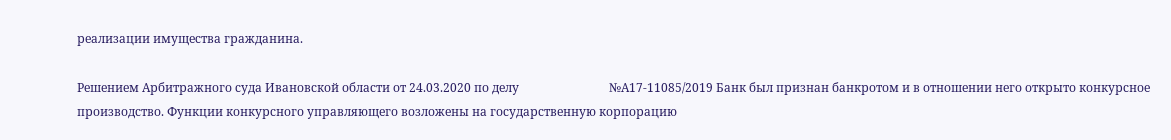реализации имущества гражданина.

Решением Арбитражного суда Ивановской области от 24.03.2020 по делу                              №А17-11085/2019 Банк был признан банкротом и в отношении него открыто конкурсное производство. Функции конкурсного управляющего возложены на государственную корпорацию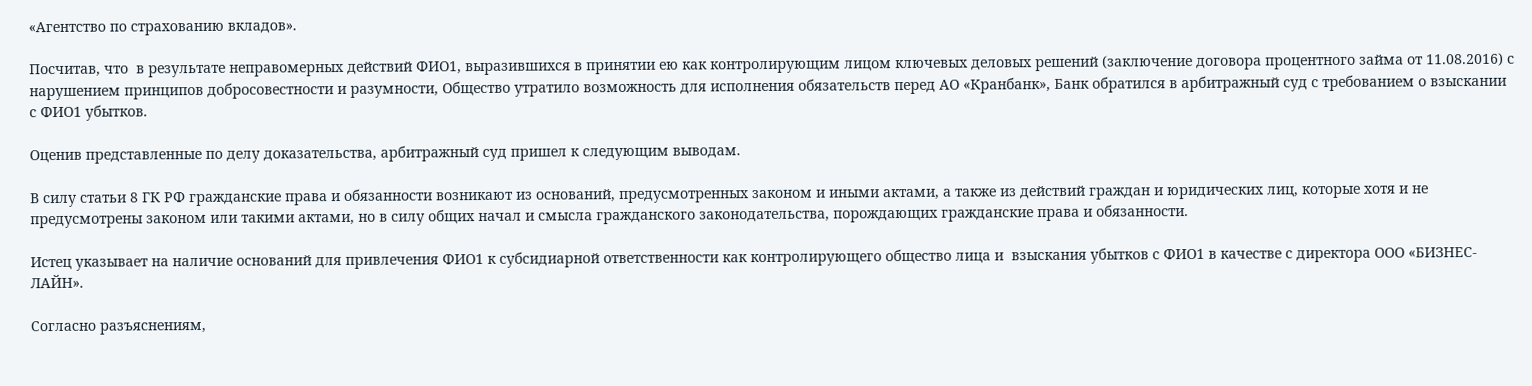«Агентство по страхованию вкладов».

Посчитав, что  в результате неправомерных действий ФИО1, выразившихся в принятии ею как контролирующим лицом ключевых деловых решений (заключение договора процентного займа от 11.08.2016) с нарушением принципов добросовестности и разумности, Общество утратило возможность для исполнения обязательств перед АО «Кранбанк», Банк обратился в арбитражный суд с требованием о взыскании  с ФИО1 убытков.

Оценив представленные по делу доказательства, арбитражный суд пришел к следующим выводам.

В силу статьи 8 ГК РФ гражданские права и обязанности возникают из оснований, предусмотренных законом и иными актами, а также из действий граждан и юридических лиц, которые хотя и не предусмотрены законом или такими актами, но в силу общих начал и смысла гражданского законодательства, порождающих гражданские права и обязанности.

Истец указывает на наличие оснований для привлечения ФИО1 к субсидиарной ответственности как контролирующего общество лица и  взыскания убытков с ФИО1 в качестве с директора ООО «БИЗНЕС-ЛАЙН».

Согласно разъяснениям,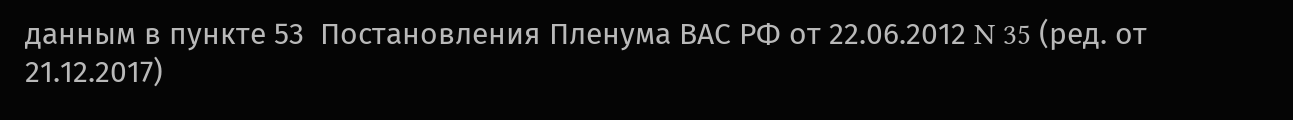данным в пункте 53  Постановления Пленума ВАС РФ от 22.06.2012 N 35 (ред. от 21.12.2017)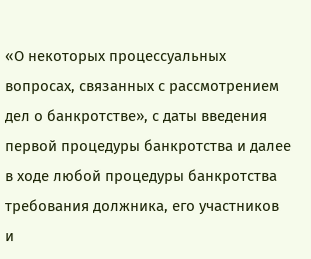«О некоторых процессуальных вопросах, связанных с рассмотрением дел о банкротстве», с даты введения первой процедуры банкротства и далее в ходе любой процедуры банкротства требования должника, его участников и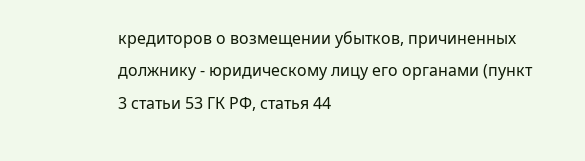кредиторов о возмещении убытков, причиненных должнику - юридическому лицу его органами (пункт 3 статьи 53 ГК РФ, статья 44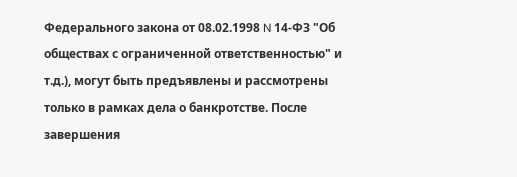Федерального закона от 08.02.1998 N 14-ФЗ "Об обществах с ограниченной ответственностью" и т.д.), могут быть предъявлены и рассмотрены только в рамках дела о банкротстве. После завершения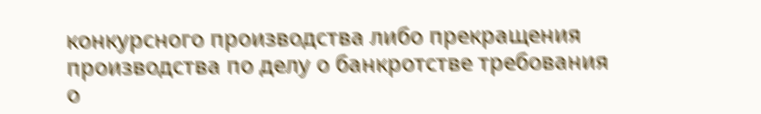конкурсного производства либо прекращения производства по делу о банкротстве требования о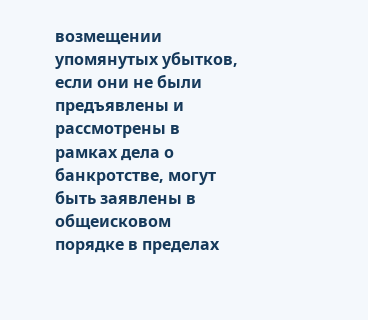возмещении упомянутых убытков, если они не были предъявлены и рассмотрены в рамках дела о банкротстве, могут быть заявлены в общеисковом порядке в пределах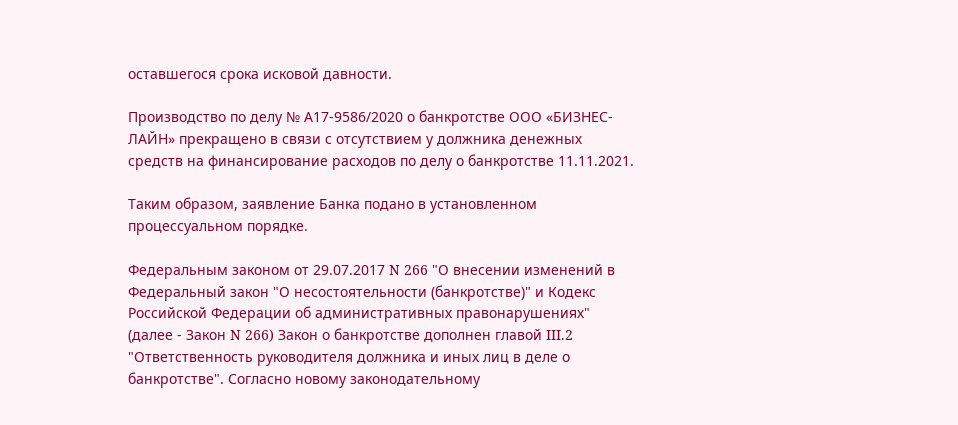оставшегося срока исковой давности.

Производство по делу № А17-9586/2020 о банкротстве ООО «БИЗНЕС-ЛАЙН» прекращено в связи с отсутствием у должника денежных средств на финансирование расходов по делу о банкротстве 11.11.2021.

Таким образом, заявление Банка подано в установленном процессуальном порядке.

Федеральным законом от 29.07.2017 N 266 "О внесении изменений в Федеральный закон "О несостоятельности (банкротстве)" и Кодекс Российской Федерации об административных правонарушениях" (далее - Закон N 266) Закон о банкротстве дополнен главой III.2 "Ответственность руководителя должника и иных лиц в деле о банкротстве". Согласно новому законодательному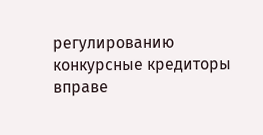регулированию конкурсные кредиторы вправе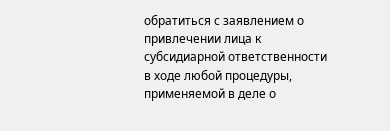обратиться с заявлением о привлечении лица к субсидиарной ответственности в ходе любой процедуры, применяемой в деле о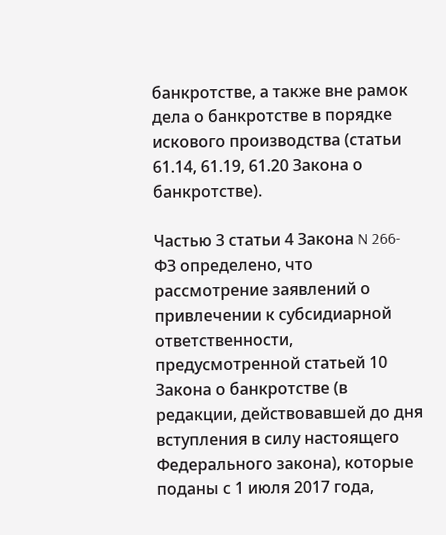банкротстве, а также вне рамок дела о банкротстве в порядке искового производства (статьи 61.14, 61.19, 61.20 Закона о банкротстве).

Частью 3 статьи 4 Закона N 266-ФЗ определено, что рассмотрение заявлений о привлечении к субсидиарной ответственности, предусмотренной статьей 10 Закона о банкротстве (в редакции, действовавшей до дня вступления в силу настоящего Федерального закона), которые поданы с 1 июля 2017 года,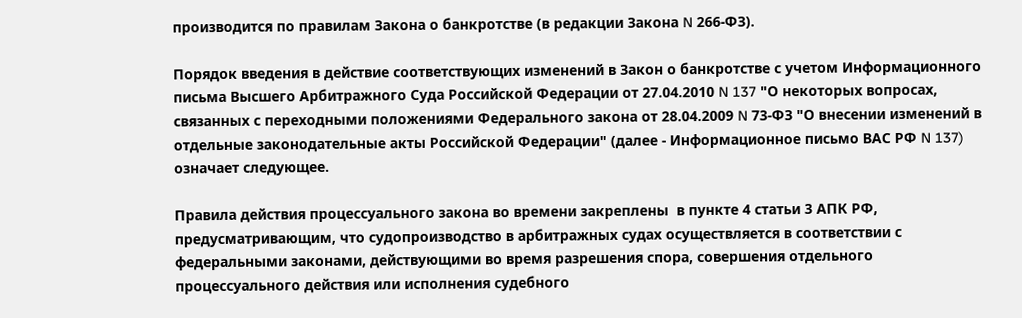производится по правилам Закона о банкротстве (в редакции Закона N 266-ФЗ).

Порядок введения в действие соответствующих изменений в Закон о банкротстве с учетом Информационного письма Высшего Арбитражного Суда Российской Федерации от 27.04.2010 N 137 "О некоторых вопросах, связанных с переходными положениями Федерального закона от 28.04.2009 N 73-ФЗ "О внесении изменений в отдельные законодательные акты Российской Федерации" (далее - Информационное письмо ВАС РФ N 137) означает следующее.

Правила действия процессуального закона во времени закреплены  в пункте 4 статьи 3 АПК РФ, предусматривающим, что судопроизводство в арбитражных судах осуществляется в соответствии с федеральными законами, действующими во время разрешения спора, совершения отдельного процессуального действия или исполнения судебного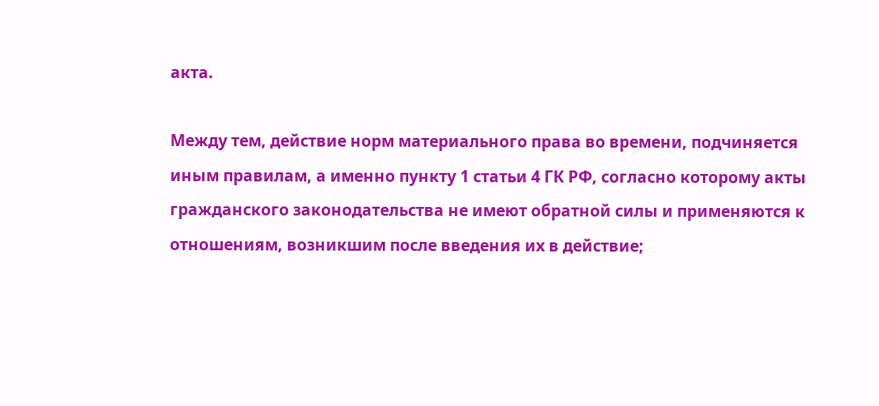акта.

Между тем, действие норм материального права во времени, подчиняется иным правилам, а именно пункту 1 статьи 4 ГК РФ, согласно которому акты гражданского законодательства не имеют обратной силы и применяются к отношениям, возникшим после введения их в действие;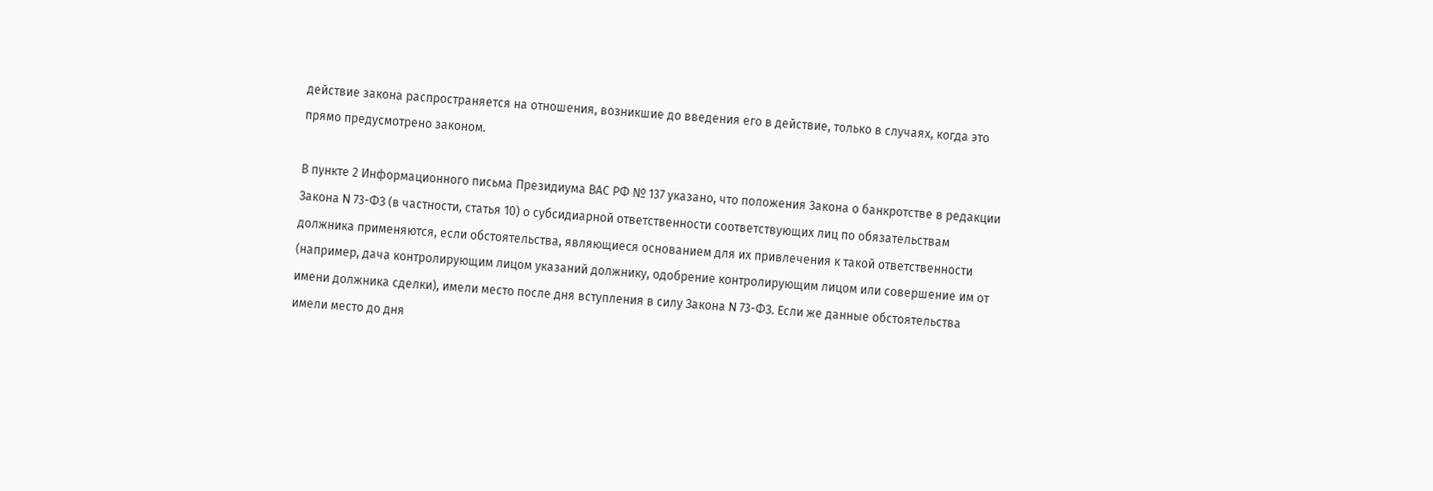действие закона распространяется на отношения, возникшие до введения его в действие, только в случаях, когда это прямо предусмотрено законом.

В пункте 2 Информационного письма Президиума ВАС РФ № 137 указано, что положения Закона о банкротстве в редакции Закона N 73-ФЗ (в частности, статья 10) о субсидиарной ответственности соответствующих лиц по обязательствам должника применяются, если обстоятельства, являющиеся основанием для их привлечения к такой ответственности (например, дача контролирующим лицом указаний должнику, одобрение контролирующим лицом или совершение им от имени должника сделки), имели место после дня вступления в силу Закона N 73-ФЗ. Если же данные обстоятельства имели место до дня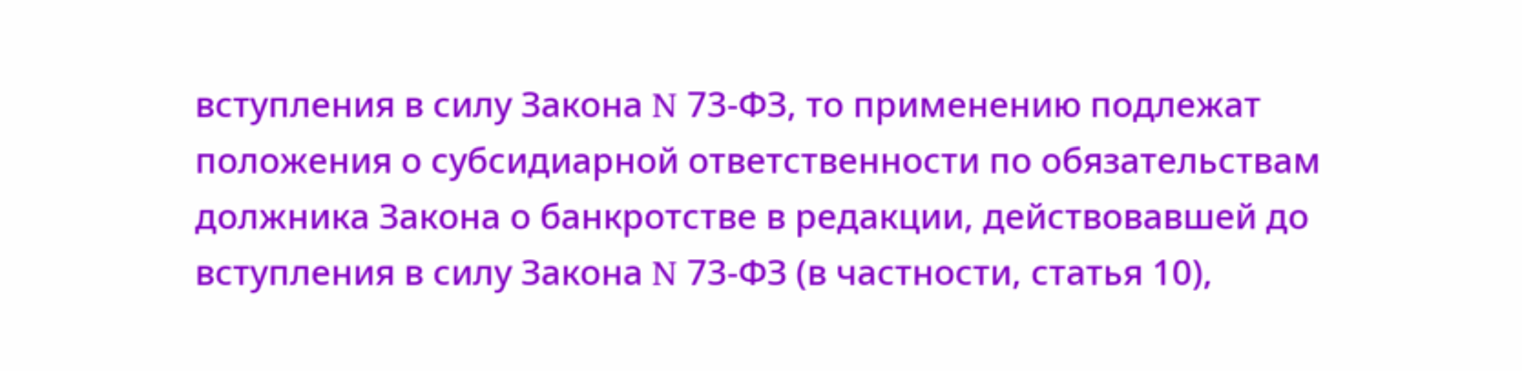вступления в силу Закона N 73-ФЗ, то применению подлежат положения о субсидиарной ответственности по обязательствам должника Закона о банкротстве в редакции, действовавшей до вступления в силу Закона N 73-ФЗ (в частности, статья 10),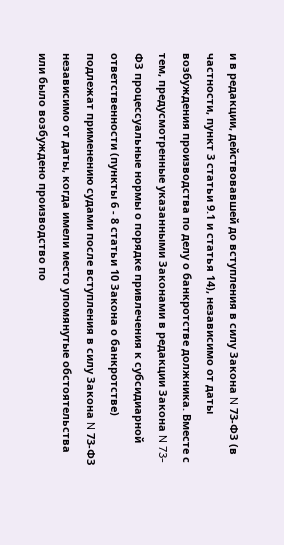и в редакции, действовавшей до вступления в силу Закона N 73-ФЗ (в частности, пункт 3 статьи 9.1 и статья 14), независимо от даты возбуждения производства по делу о банкротстве должника. Вместе с тем, предусмотренные указанными Законами в редакции Закона N 73-ФЗ процессуальные нормы о порядке привлечения к субсидиарной ответственности (пункты 6 - 8 статьи 10 Закона о банкротстве) подлежат применению судами после вступления в силу Закона N 73-ФЗ независимо от даты, когда имели место упомянутые обстоятельства или было возбуждено производство по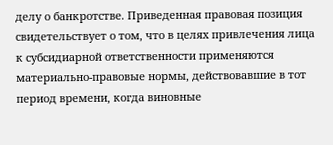делу о банкротстве. Приведенная правовая позиция свидетельствует о том, что в целях привлечения лица к субсидиарной ответственности применяются материально-правовые нормы, действовавшие в тот период времени, когда виновные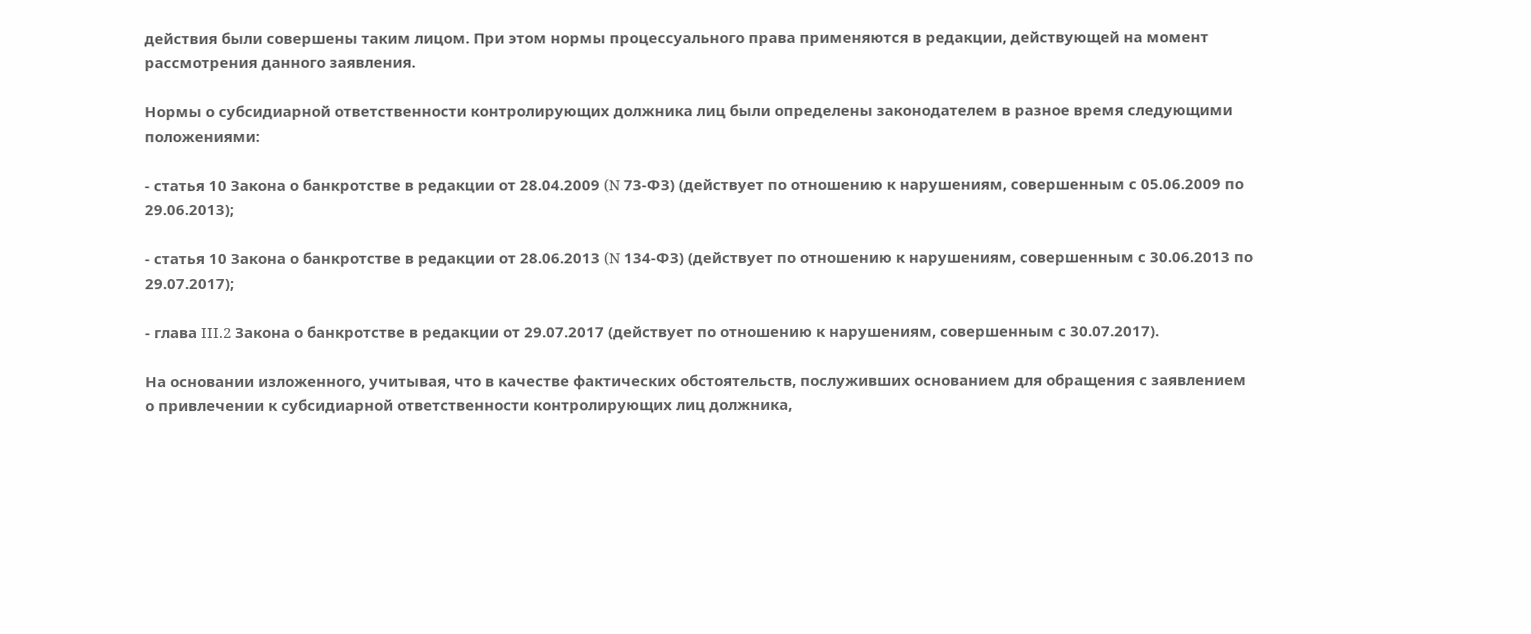действия были совершены таким лицом. При этом нормы процессуального права применяются в редакции, действующей на момент рассмотрения данного заявления.

Нормы о субсидиарной ответственности контролирующих должника лиц были определены законодателем в разное время следующими положениями:

- статья 10 Закона о банкротстве в редакции от 28.04.2009 (N 73-ФЗ) (действует по отношению к нарушениям, совершенным с 05.06.2009 по 29.06.2013);

- статья 10 Закона о банкротстве в редакции от 28.06.2013 (N 134-ФЗ) (действует по отношению к нарушениям, совершенным с 30.06.2013 по 29.07.2017);

- глава III.2 Закона о банкротстве в редакции от 29.07.2017 (действует по отношению к нарушениям, совершенным с 30.07.2017).

На основании изложенного, учитывая, что в качестве фактических обстоятельств, послуживших основанием для обращения с заявлением о привлечении к субсидиарной ответственности контролирующих лиц должника,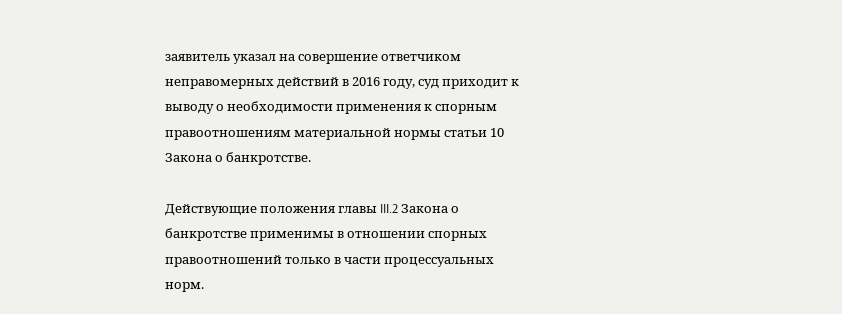заявитель указал на совершение ответчиком неправомерных действий в 2016 году, суд приходит к выводу о необходимости применения к спорным правоотношениям материальной нормы статьи 10 Закона о банкротстве.

Действующие положения главы III.2 Закона о банкротстве применимы в отношении спорных правоотношений только в части процессуальных норм.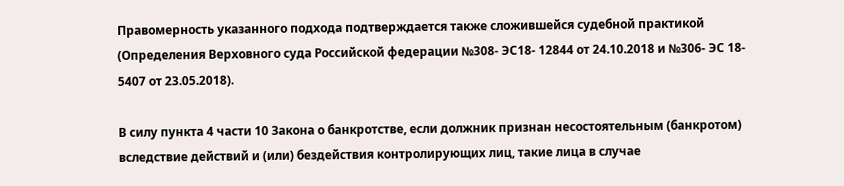Правомерность указанного подхода подтверждается также сложившейся судебной практикой (Определения Верховного суда Российской федерации №308- ЭС18- 12844 от 24.10.2018 и №306- ЭС 18- 5407 от 23.05.2018).

В силу пункта 4 части 10 Закона о банкротстве, если должник признан несостоятельным (банкротом) вследствие действий и (или) бездействия контролирующих лиц, такие лица в случае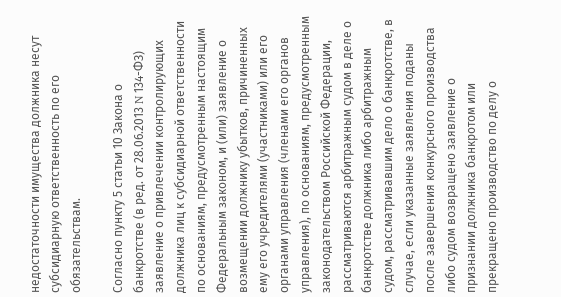недостаточности имущества должника несут субсидиарную ответственность по его обязательствам.

Согласно пункту 5 статьи 10 Закона о банкротстве (в ред. от 28.06.2013 N 134-ФЗ)  заявление о привлечении контролирующих должника лиц к субсидиарной ответственности по основаниям, предусмотренным настоящим Федеральным законом, и (или) заявление о возмещении должнику убытков, причиненных ему его учредителями (участниками) или его органами управления (членами его органов управления), по основаниям, предусмотренным законодательством Российской Федерации, рассматриваются арбитражным судом в деле о банкротстве должника либо арбитражным судом, рассматривавшим дело о банкротстве, в случае, если указанные заявления поданы после завершения конкурсного производства либо судом возвращено заявление о признании должника банкротом или прекращено производство по делу о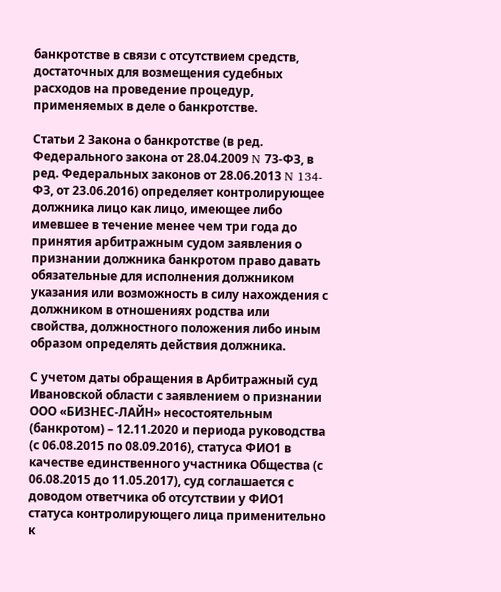банкротстве в связи с отсутствием средств, достаточных для возмещения судебных расходов на проведение процедур, применяемых в деле о банкротстве.

Статьи 2 Закона о банкротстве (в ред.  Федерального закона от 28.04.2009 N 73-ФЗ, в ред. Федеральных законов от 28.06.2013 N 134-ФЗ, от 23.06.2016) определяет контролирующее должника лицо как лицо, имеющее либо имевшее в течение менее чем три года до принятия арбитражным судом заявления о признании должника банкротом право давать обязательные для исполнения должником указания или возможность в силу нахождения с должником в отношениях родства или свойства, должностного положения либо иным образом определять действия должника.

С учетом даты обращения в Арбитражный суд Ивановской области с заявлением о признании ООО «БИЗНЕС-ЛАЙН» несостоятельным (банкротом) – 12.11.2020 и периода руководства (с 06.08.2015 по 08.09.2016), статуса ФИО1 в качестве единственного участника Общества (с 06.08.2015 до 11.05.2017), суд соглашается с доводом ответчика об отсутствии у ФИО1 статуса контролирующего лица применительно к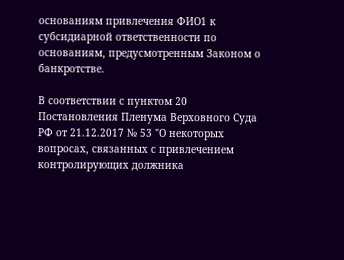основаниям привлечения ФИО1 к субсидиарной ответственности по основаниям, предусмотренным Законом о банкротстве.

В соответствии с пунктом 20 Постановления Пленума Верховного Суда РФ от 21.12.2017 № 53 "О некоторых вопросах, связанных с привлечением контролирующих должника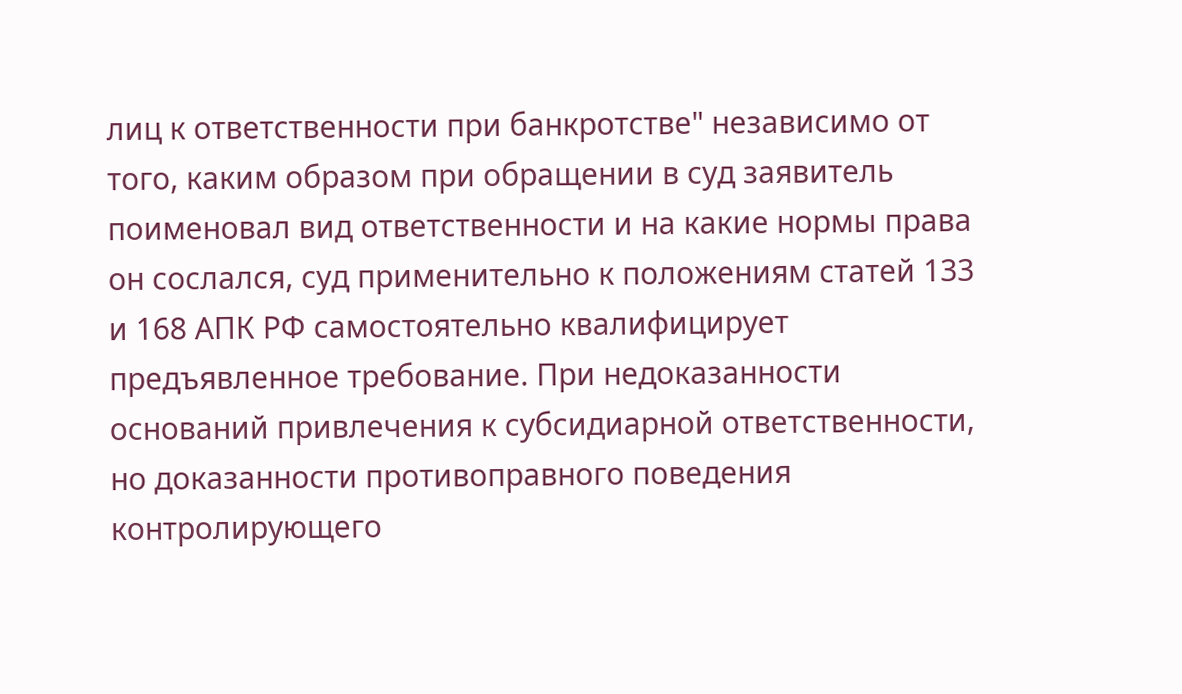лиц к ответственности при банкротстве" независимо от того, каким образом при обращении в суд заявитель поименовал вид ответственности и на какие нормы права он сослался, суд применительно к положениям статей 133 и 168 АПК РФ самостоятельно квалифицирует предъявленное требование. При недоказанности оснований привлечения к субсидиарной ответственности, но доказанности противоправного поведения контролирующего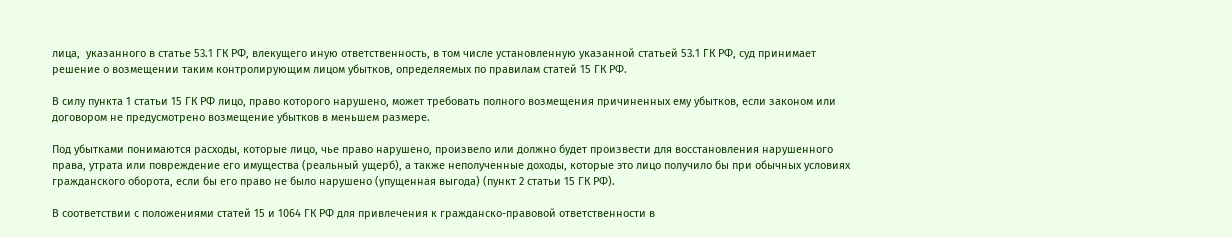лица,  указанного в статье 53.1 ГК РФ, влекущего иную ответственность, в том числе установленную указанной статьей 53.1 ГК РФ, суд принимает решение о возмещении таким контролирующим лицом убытков, определяемых по правилам статей 15 ГК РФ.

В силу пункта 1 статьи 15 ГК РФ лицо, право которого нарушено, может требовать полного возмещения причиненных ему убытков, если законом или договором не предусмотрено возмещение убытков в меньшем размере.

Под убытками понимаются расходы, которые лицо, чье право нарушено, произвело или должно будет произвести для восстановления нарушенного права, утрата или повреждение его имущества (реальный ущерб), а также неполученные доходы, которые это лицо получило бы при обычных условиях гражданского оборота, если бы его право не было нарушено (упущенная выгода) (пункт 2 статьи 15 ГК РФ).

В соответствии с положениями статей 15 и 1064 ГК РФ для привлечения к гражданско-правовой ответственности в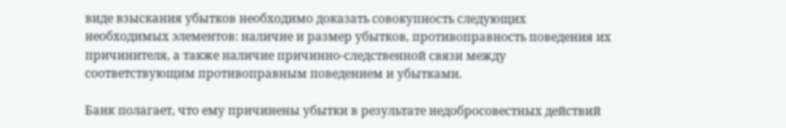виде взыскания убытков необходимо доказать совокупность следующих необходимых элементов: наличие и размер убытков, противоправность поведения их причинителя, а также наличие причинно-следственной связи между соответствующим противоправным поведением и убытками.

Банк полагает, что ему причинены убытки в результате недобросовестных действий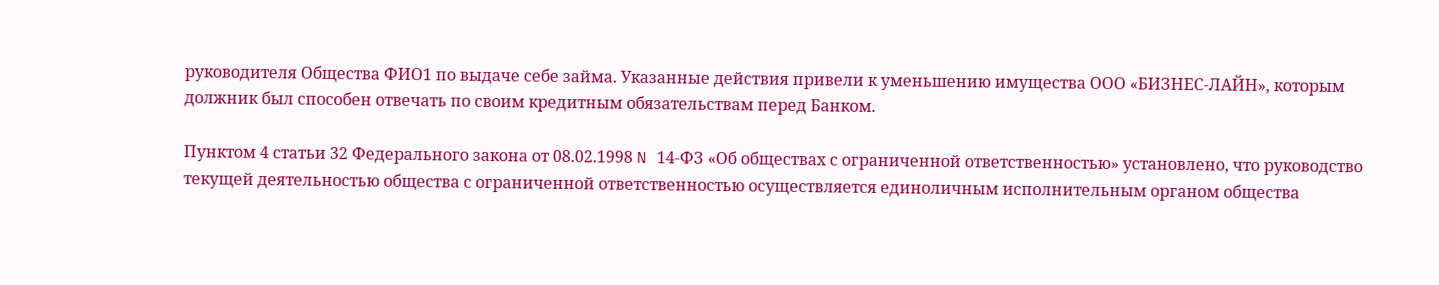руководителя Общества ФИО1 по выдаче себе займа. Указанные действия привели к уменьшению имущества ООО «БИЗНЕС-ЛАЙН», которым должник был способен отвечать по своим кредитным обязательствам перед Банком.

Пунктом 4 статьи 32 Федерального закона от 08.02.1998 N 14-ФЗ «Об обществах с ограниченной ответственностью» установлено, что руководство текущей деятельностью общества с ограниченной ответственностью осуществляется единоличным исполнительным органом общества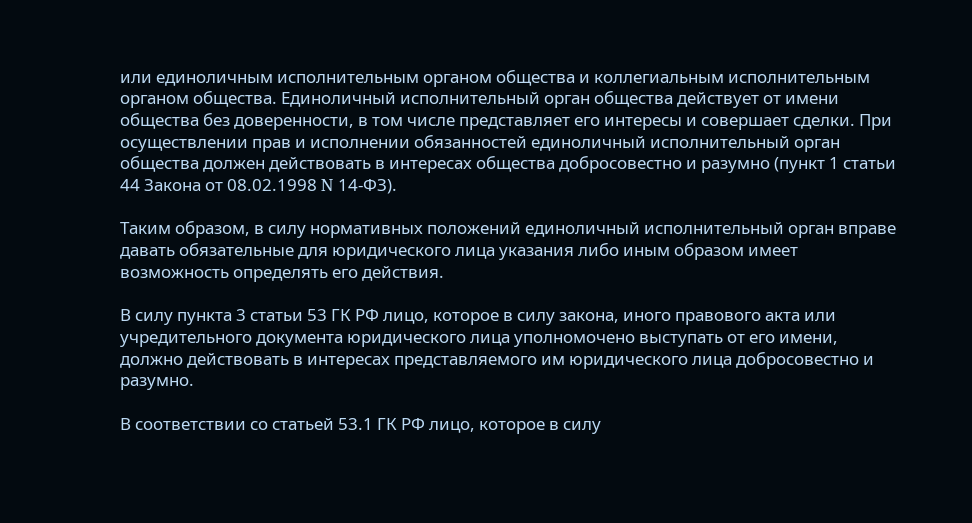или единоличным исполнительным органом общества и коллегиальным исполнительным органом общества. Единоличный исполнительный орган общества действует от имени общества без доверенности, в том числе представляет его интересы и совершает сделки. При осуществлении прав и исполнении обязанностей единоличный исполнительный орган общества должен действовать в интересах общества добросовестно и разумно (пункт 1 статьи 44 Закона от 08.02.1998 N 14-ФЗ).

Таким образом, в силу нормативных положений единоличный исполнительный орган вправе давать обязательные для юридического лица указания либо иным образом имеет возможность определять его действия.

В силу пункта 3 статьи 53 ГК РФ лицо, которое в силу закона, иного правового акта или учредительного документа юридического лица уполномочено выступать от его имени, должно действовать в интересах представляемого им юридического лица добросовестно и разумно.

В соответствии со статьей 53.1 ГК РФ лицо, которое в силу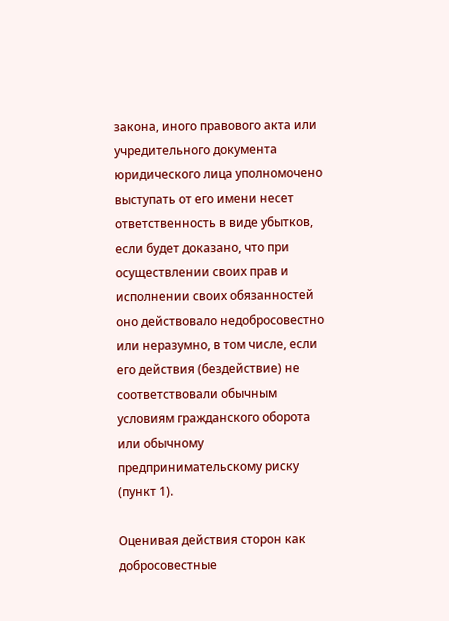закона, иного правового акта или учредительного документа юридического лица уполномочено выступать от его имени несет ответственность в виде убытков, если будет доказано, что при осуществлении своих прав и исполнении своих обязанностей оно действовало недобросовестно или неразумно, в том числе, если его действия (бездействие) не соответствовали обычным условиям гражданского оборота или обычному предпринимательскому риску (пункт 1).

Оценивая действия сторон как добросовестные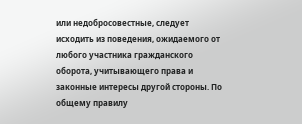или недобросовестные, следует исходить из поведения, ожидаемого от любого участника гражданского оборота, учитывающего права и законные интересы другой стороны. По общему правилу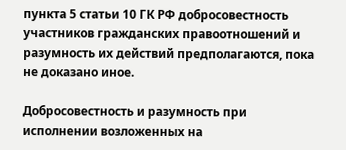пункта 5 статьи 10 ГК РФ добросовестность участников гражданских правоотношений и разумность их действий предполагаются, пока не доказано иное.

Добросовестность и разумность при исполнении возложенных на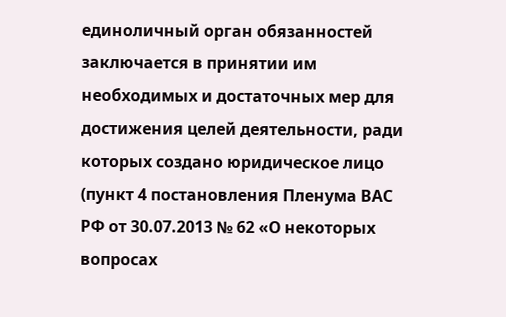единоличный орган обязанностей заключается в принятии им необходимых и достаточных мер для достижения целей деятельности, ради которых создано юридическое лицо (пункт 4 постановления Пленума ВАС РФ от 30.07.2013 № 62 «О некоторых вопросах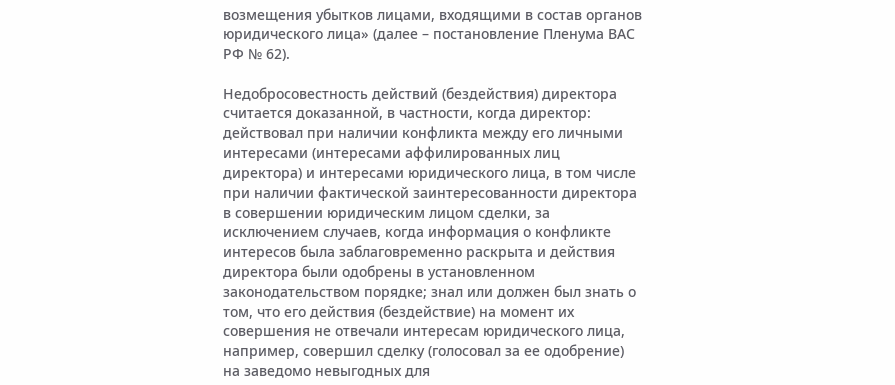возмещения убытков лицами, входящими в состав органов юридического лица» (далее – постановление Пленума ВАС РФ № 62).

Недобросовестность действий (бездействия) директора считается доказанной, в частности, когда директор: действовал при наличии конфликта между его личными интересами (интересами аффилированных лиц директора) и интересами юридического лица, в том числе при наличии фактической заинтересованности директора в совершении юридическим лицом сделки, за исключением случаев, когда информация о конфликте интересов была заблаговременно раскрыта и действия директора были одобрены в установленном законодательством порядке; знал или должен был знать о том, что его действия (бездействие) на момент их совершения не отвечали интересам юридического лица, например, совершил сделку (голосовал за ее одобрение) на заведомо невыгодных для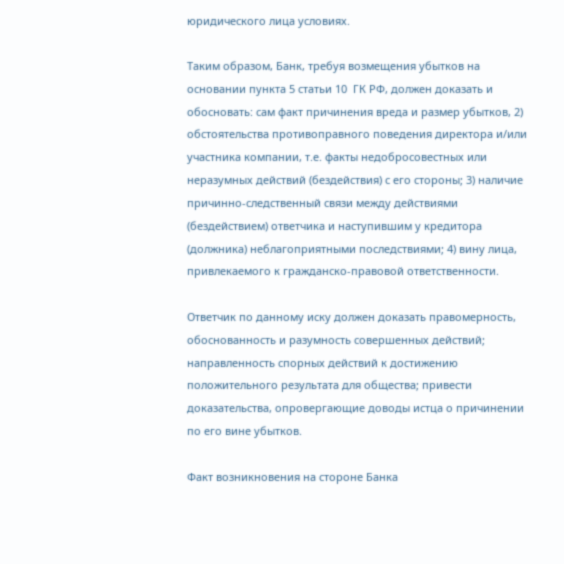юридического лица условиях.

Таким образом, Банк, требуя возмещения убытков на основании пункта 5 статьи 10  ГК РФ, должен доказать и обосновать: сам факт причинения вреда и размер убытков, 2) обстоятельства противоправного поведения директора и/или участника компании, т.е. факты недобросовестных или неразумных действий (бездействия) с его стороны; 3) наличие причинно-следственный связи между действиями (бездействием) ответчика и наступившим у кредитора (должника) неблагоприятными последствиями; 4) вину лица, привлекаемого к гражданско-правовой ответственности.

Ответчик по данному иску должен доказать правомерность, обоснованность и разумность совершенных действий; направленность спорных действий к достижению положительного результата для общества; привести доказательства, опровергающие доводы истца о причинении по его вине убытков.

Факт возникновения на стороне Банка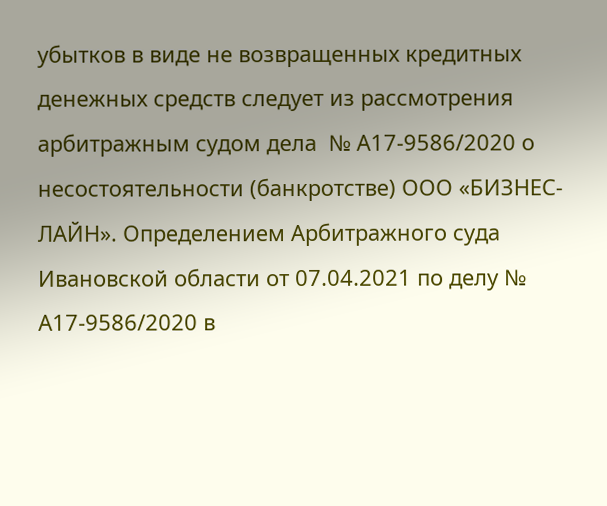убытков в виде не возвращенных кредитных денежных средств следует из рассмотрения арбитражным судом дела  № А17-9586/2020 о несостоятельности (банкротстве) ООО «БИЗНЕС-ЛАЙН». Определением Арбитражного суда Ивановской области от 07.04.2021 по делу № А17-9586/2020 в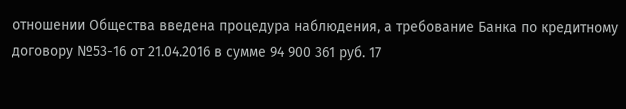отношении Общества введена процедура наблюдения, а требование Банка по кредитному договору №53-16 от 21.04.2016 в сумме 94 900 361 руб. 17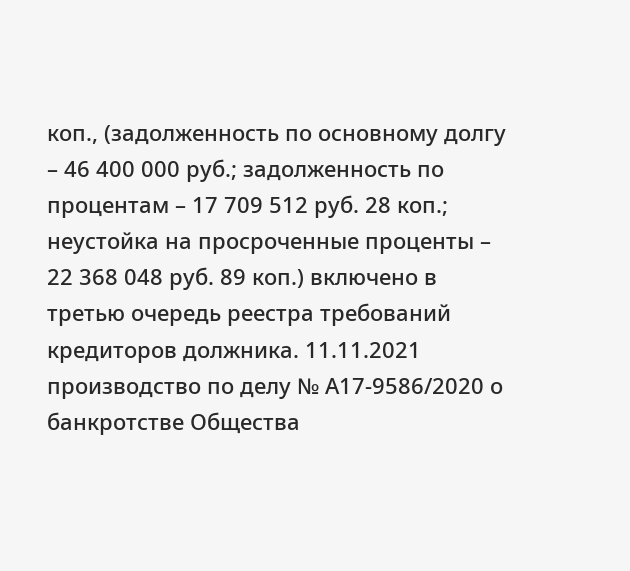коп., (задолженность по основному долгу – 46 400 000 руб.; задолженность по процентам – 17 709 512 руб. 28 коп.; неустойка на просроченные проценты – 22 368 048 руб. 89 коп.) включено в третью очередь реестра требований кредиторов должника. 11.11.2021 производство по делу № А17-9586/2020 о банкротстве Общества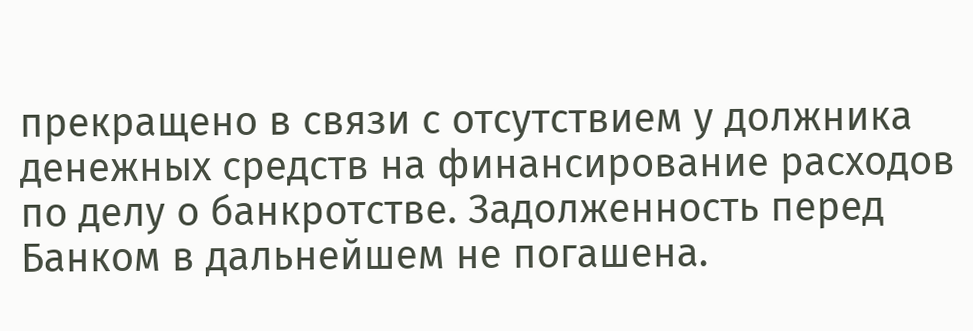прекращено в связи с отсутствием у должника денежных средств на финансирование расходов по делу о банкротстве. Задолженность перед Банком в дальнейшем не погашена.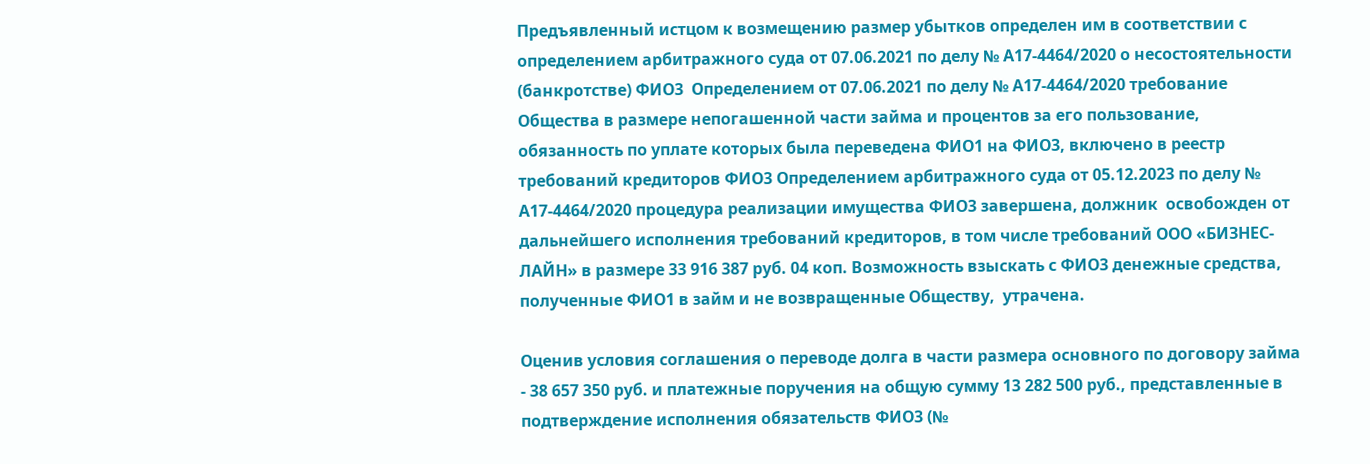Предъявленный истцом к возмещению размер убытков определен им в соответствии с определением арбитражного суда от 07.06.2021 по делу № А17-4464/2020 о несостоятельности (банкротстве) ФИО3  Определением от 07.06.2021 по делу № А17-4464/2020 требование Общества в размере непогашенной части займа и процентов за его пользование, обязанность по уплате которых была переведена ФИО1 на ФИО3, включено в реестр требований кредиторов ФИО3 Определением арбитражного суда от 05.12.2023 по делу № А17-4464/2020 процедура реализации имущества ФИО3 завершена, должник  освобожден от дальнейшего исполнения требований кредиторов, в том числе требований ООО «БИЗНЕС-ЛАЙН» в размере 33 916 387 руб. 04 коп. Возможность взыскать с ФИО3 денежные средства, полученные ФИО1 в займ и не возвращенные Обществу,  утрачена.

Оценив условия соглашения о переводе долга в части размера основного по договору займа - 38 657 350 руб. и платежные поручения на общую сумму 13 282 500 руб., представленные в подтверждение исполнения обязательств ФИО3 (№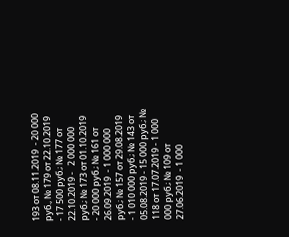193 от 08.11.2019  - 20 000 руб., № 179 от 22.10.2019  - 17 500 руб.; № 177 от 22.10.2019 -   2 000 000 руб.; № 173 от 01.10.2019  - 20 000 руб.; № 161 от 26.09.2019  - 1 000 000 руб.; № 157 от 29.08.2019  - 1 010 000 руб.; № 143 от 05.08.2019 - 15 000 руб.; № 118 от 17.07.2019 - 1 000 000 руб.; № 109 от 27.06.2019  - 1 000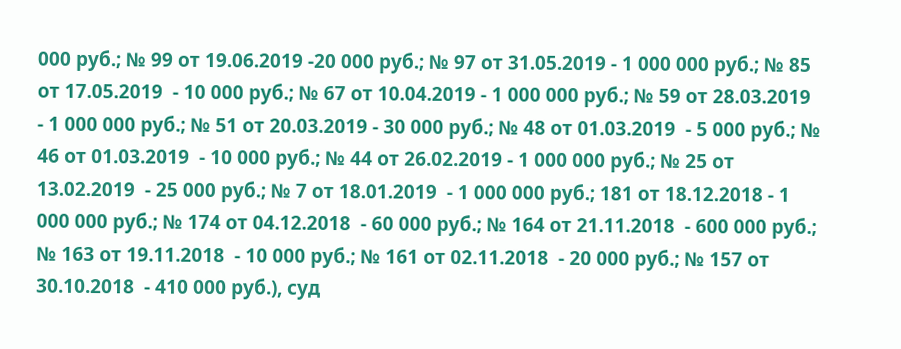000 руб.; № 99 от 19.06.2019 -20 000 руб.; № 97 от 31.05.2019 - 1 000 000 руб.; № 85 от 17.05.2019  - 10 000 руб.; № 67 от 10.04.2019 - 1 000 000 руб.; № 59 от 28.03.2019  - 1 000 000 руб.; № 51 от 20.03.2019 - 30 000 руб.; № 48 от 01.03.2019  - 5 000 руб.; № 46 от 01.03.2019  - 10 000 руб.; № 44 от 26.02.2019 - 1 000 000 руб.; № 25 от 13.02.2019  - 25 000 руб.; № 7 от 18.01.2019  - 1 000 000 руб.; 181 от 18.12.2018 - 1 000 000 руб.; № 174 от 04.12.2018  - 60 000 руб.; № 164 от 21.11.2018  - 600 000 руб.; № 163 от 19.11.2018  - 10 000 руб.; № 161 от 02.11.2018  - 20 000 руб.; № 157 от 30.10.2018  - 410 000 руб.), суд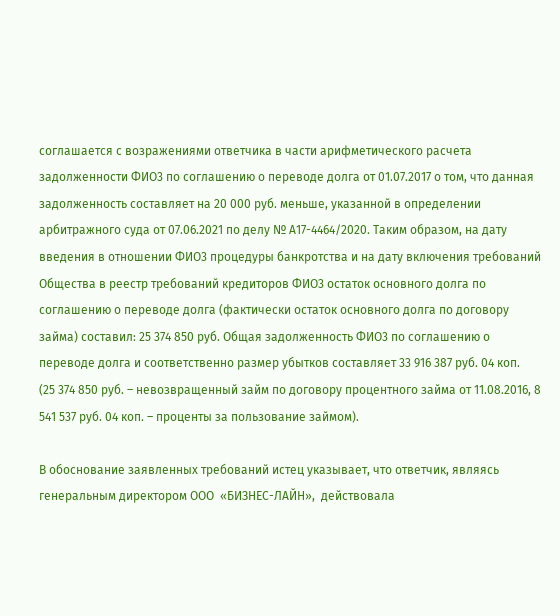соглашается с возражениями ответчика в части арифметического расчета задолженности ФИО3 по соглашению о переводе долга от 01.07.2017 о том, что данная задолженность составляет на 20 000 руб. меньше, указанной в определении арбитражного суда от 07.06.2021 по делу № А17-4464/2020. Таким образом, на дату введения в отношении ФИО3 процедуры банкротства и на дату включения требований Общества в реестр требований кредиторов ФИО3 остаток основного долга по соглашению о переводе долга (фактически остаток основного долга по договору займа) составил: 25 374 850 руб. Общая задолженность ФИО3 по соглашению о переводе долга и соответственно размер убытков составляет 33 916 387 руб. 04 коп.   (25 374 850 руб. – невозвращенный займ по договору процентного займа от 11.08.2016, 8 541 537 руб. 04 коп. – проценты за пользование займом).

В обоснование заявленных требований истец указывает, что ответчик, являясь генеральным директором ООО  «БИЗНЕС-ЛАЙН»,  действовала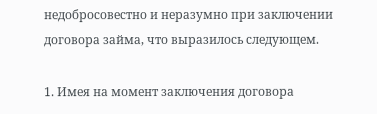недобросовестно и неразумно при заключении договора займа, что выразилось следующем.

1. Имея на момент заключения договора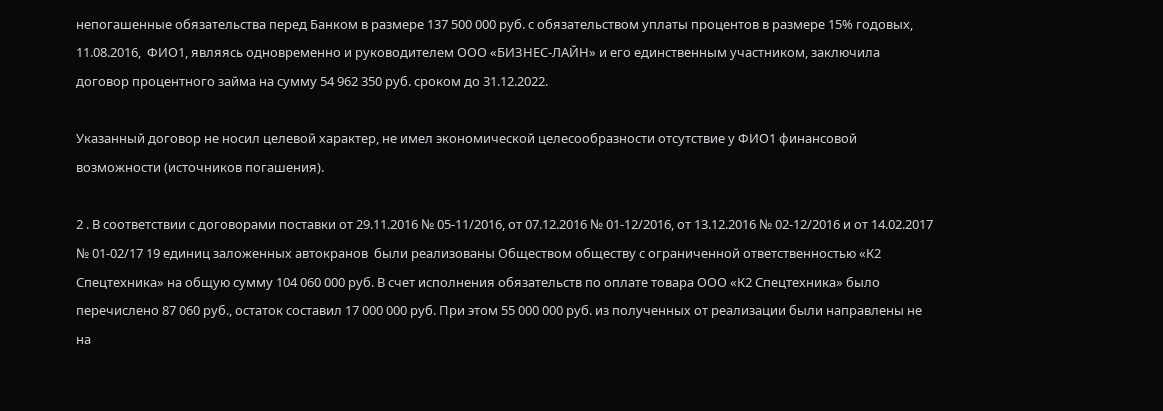непогашенные обязательства перед Банком в размере 137 500 000 руб. с обязательством уплаты процентов в размере 15% годовых, 11.08.2016,  ФИО1, являясь одновременно и руководителем ООО «БИЗНЕС-ЛАЙН» и его единственным участником, заключила договор процентного займа на сумму 54 962 350 руб. сроком до 31.12.2022.

Указанный договор не носил целевой характер, не имел экономической целесообразности отсутствие у ФИО1 финансовой возможности (источников погашения).

2 . В соответствии с договорами поставки от 29.11.2016 № 05-11/2016, от 07.12.2016 № 01-12/2016, от 13.12.2016 № 02-12/2016 и от 14.02.2017 № 01-02/17 19 единиц заложенных автокранов  были реализованы Обществом обществу с ограниченной ответственностью «К2 Спецтехника» на общую сумму 104 060 000 руб. В счет исполнения обязательств по оплате товара ООО «К2 Спецтехника» было перечислено 87 060 руб., остаток составил 17 000 000 руб. При этом 55 000 000 руб. из полученных от реализации были направлены не на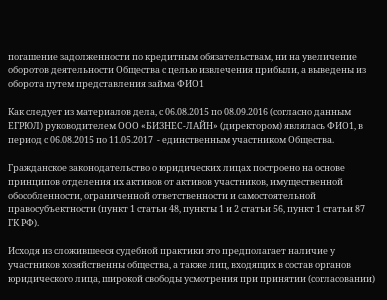погашение задолженности по кредитным обязательствам, ни на увеличение оборотов деятельности Общества с целью извлечения прибыли, а выведены из оборота путем представления займа ФИО1

Как следует из материалов дела, с 06.08.2015 по 08.09.2016 (согласно данным ЕГРЮЛ) руководителем ООО «БИЗНЕС-ЛАЙН» (директором) являлась ФИО1, в период с 06.08.2015 по 11.05.2017  - единственным участником Общества.

Гражданское законодательство о юридических лицах построено на основе принципов отделения их активов от активов участников, имущественной обособленности, ограниченной ответственности и самостоятельной правосубъектности (пункт 1 статьи 48, пункты 1 и 2 статьи 56, пункт 1 статьи 87 ГК РФ).

Исходя из сложившееся судебной практики это предполагает наличие у участников хозяйственны общества, а также лиц, входящих в состав органов юридического лица, широкой свободы усмотрения при принятии (согласовании)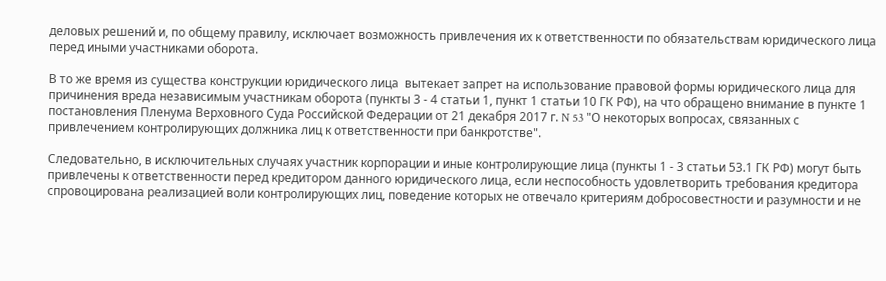деловых решений и, по общему правилу, исключает возможность привлечения их к ответственности по обязательствам юридического лица перед иными участниками оборота.

В то же время из существа конструкции юридического лица  вытекает запрет на использование правовой формы юридического лица для причинения вреда независимым участникам оборота (пункты 3 - 4 статьи 1, пункт 1 статьи 10 ГК РФ), на что обращено внимание в пункте 1 постановления Пленума Верховного Суда Российской Федерации от 21 декабря 2017 г. N 53 "О некоторых вопросах, связанных с привлечением контролирующих должника лиц к ответственности при банкротстве".

Следовательно, в исключительных случаях участник корпорации и иные контролирующие лица (пункты 1 - 3 статьи 53.1 ГК РФ) могут быть привлечены к ответственности перед кредитором данного юридического лица, если неспособность удовлетворить требования кредитора спровоцирована реализацией воли контролирующих лиц, поведение которых не отвечало критериям добросовестности и разумности и не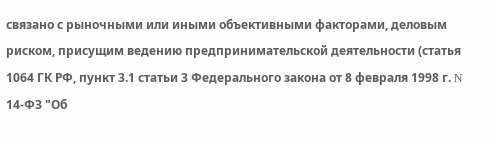связано с рыночными или иными объективными факторами, деловым риском, присущим ведению предпринимательской деятельности (статья 1064 ГК РФ, пункт 3.1 статьи 3 Федерального закона от 8 февраля 1998 г. N 14-ФЗ "Об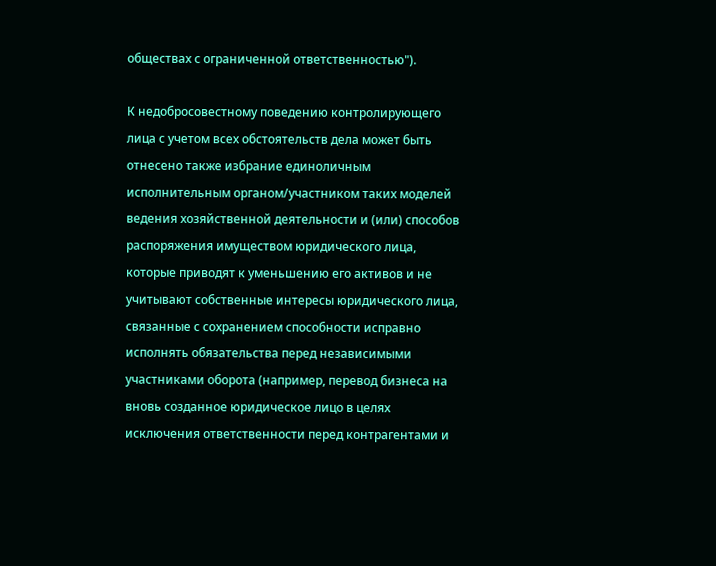обществах с ограниченной ответственностью").

К недобросовестному поведению контролирующего лица с учетом всех обстоятельств дела может быть отнесено также избрание единоличным исполнительным органом/участником таких моделей ведения хозяйственной деятельности и (или) способов распоряжения имуществом юридического лица, которые приводят к уменьшению его активов и не учитывают собственные интересы юридического лица, связанные с сохранением способности исправно исполнять обязательства перед независимыми участниками оборота (например, перевод бизнеса на вновь созданное юридическое лицо в целях исключения ответственности перед контрагентами и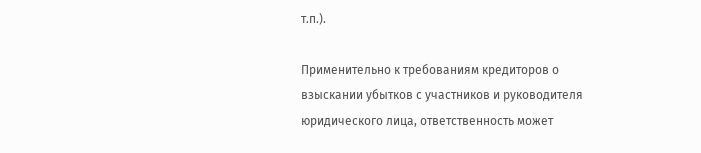т.п.).

Применительно к требованиям кредиторов о взыскании убытков с участников и руководителя юридического лица, ответственность может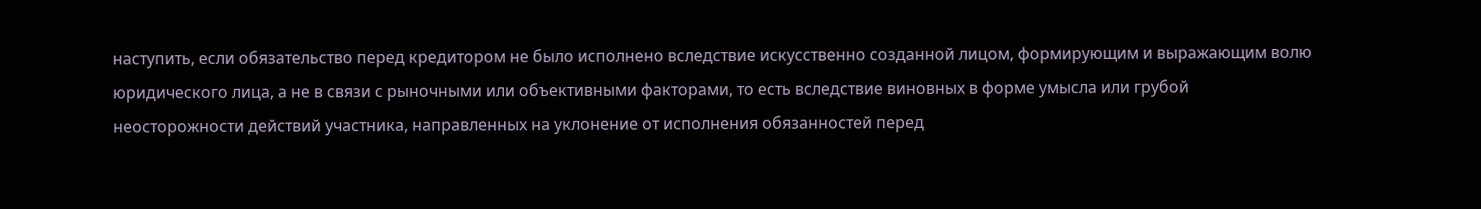наступить, если обязательство перед кредитором не было исполнено вследствие искусственно созданной лицом, формирующим и выражающим волю юридического лица, а не в связи с рыночными или объективными факторами, то есть вследствие виновных в форме умысла или грубой неосторожности действий участника, направленных на уклонение от исполнения обязанностей перед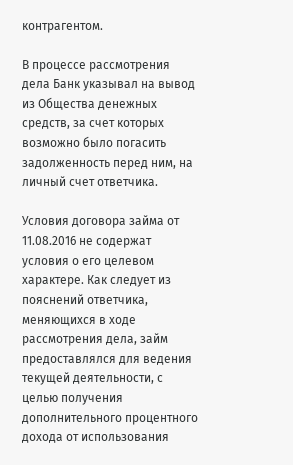контрагентом.

В процессе рассмотрения дела Банк указывал на вывод из Общества денежных средств, за счет которых возможно было погасить задолженность перед ним, на личный счет ответчика.

Условия договора займа от 11.08.2016 не содержат условия о его целевом характере. Как следует из пояснений ответчика, меняющихся в ходе рассмотрения дела, займ предоставлялся для ведения текущей деятельности, с целью получения дополнительного процентного дохода от использования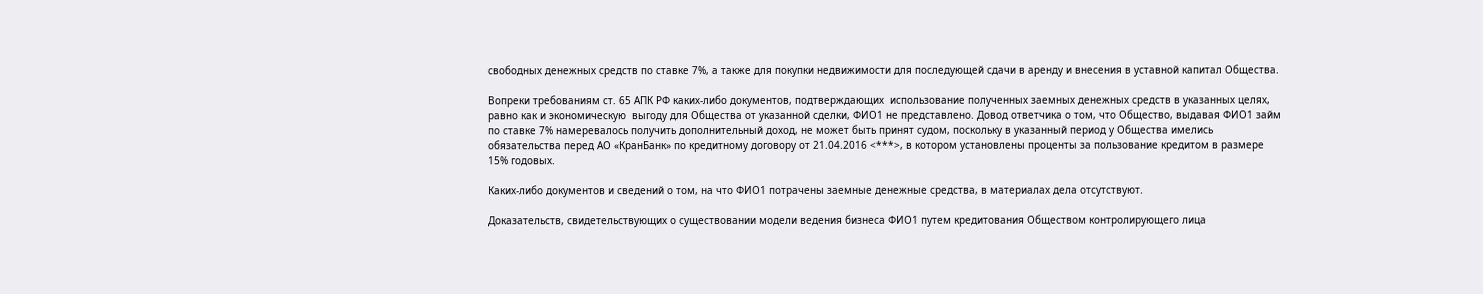свободных денежных средств по ставке 7%, а также для покупки недвижимости для последующей сдачи в аренду и внесения в уставной капитал Общества.

Вопреки требованиям ст. 65 АПК РФ каких-либо документов, подтверждающих  использование полученных заемных денежных средств в указанных целях, равно как и экономическую  выгоду для Общества от указанной сделки, ФИО1 не представлено. Довод ответчика о том, что Общество, выдавая ФИО1 займ по ставке 7% намеревалось получить дополнительный доход, не может быть принят судом, поскольку в указанный период у Общества имелись обязательства перед АО «КранБанк» по кредитному договору от 21.04.2016 <***>, в котором установлены проценты за пользование кредитом в размере 15% годовых.

Каких-либо документов и сведений о том, на что ФИО1 потрачены заемные денежные средства, в материалах дела отсутствуют.

Доказательств, свидетельствующих о существовании модели ведения бизнеса ФИО1 путем кредитования Обществом контролирующего лица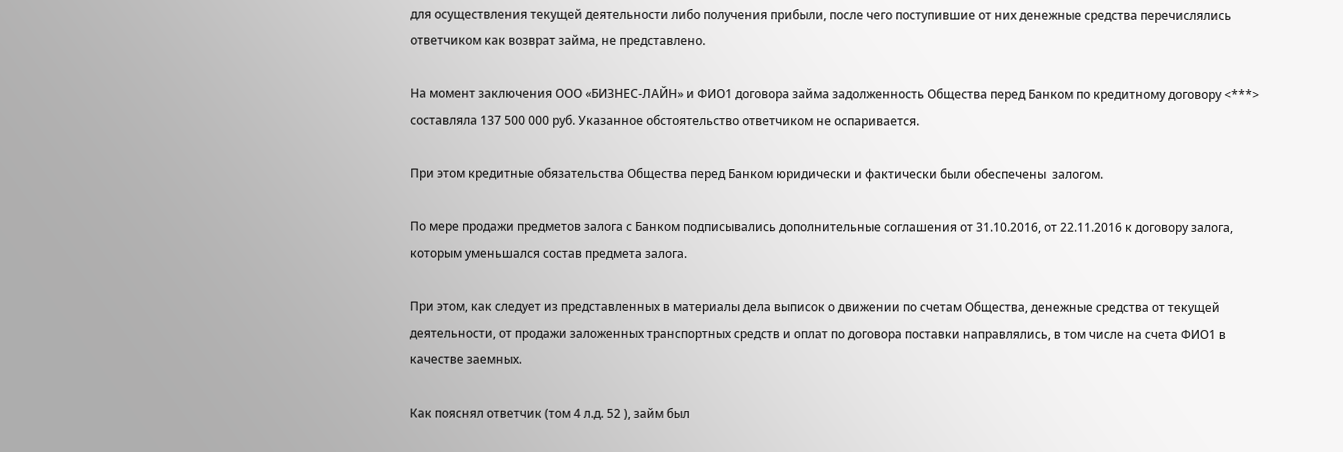для осуществления текущей деятельности либо получения прибыли, после чего поступившие от них денежные средства перечислялись ответчиком как возврат займа, не представлено.

На момент заключения ООО «БИЗНЕС-ЛАЙН» и ФИО1 договора займа задолженность Общества перед Банком по кредитному договору <***> составляла 137 500 000 руб. Указанное обстоятельство ответчиком не оспаривается.

При этом кредитные обязательства Общества перед Банком юридически и фактически были обеспечены  залогом.

По мере продажи предметов залога с Банком подписывались дополнительные соглашения от 31.10.2016, от 22.11.2016 к договору залога, которым уменьшался состав предмета залога.

При этом, как следует из представленных в материалы дела выписок о движении по счетам Общества, денежные средства от текущей деятельности, от продажи заложенных транспортных средств и оплат по договора поставки направлялись, в том числе на счета ФИО1 в качестве заемных.

Как пояснял ответчик (том 4 л.д. 52 ), займ был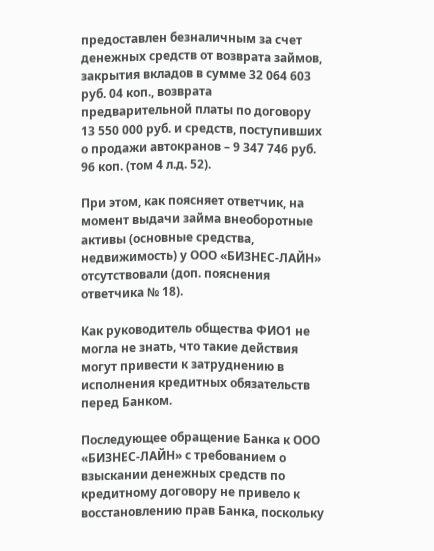предоставлен безналичным за счет денежных средств от возврата займов, закрытия вкладов в сумме 32 064 603 руб. 04 коп., возврата предварительной платы по договору 13 550 000 руб. и средств, поступивших о продажи автокранов – 9 347 746 руб. 96 коп. (том 4 л.д. 52).

При этом, как поясняет ответчик, на момент выдачи займа внеоборотные активы (основные средства, недвижимость) у ООО «БИЗНЕС-ЛАЙН» отсутствовали (доп. пояснения ответчика № 18).

Как руководитель общества ФИО1 не могла не знать, что такие действия могут привести к затруднению в исполнения кредитных обязательств перед Банком.

Последующее обращение Банка к ООО «БИЗНЕС-ЛАЙН» с требованием о взыскании денежных средств по кредитному договору не привело к восстановлению прав Банка, поскольку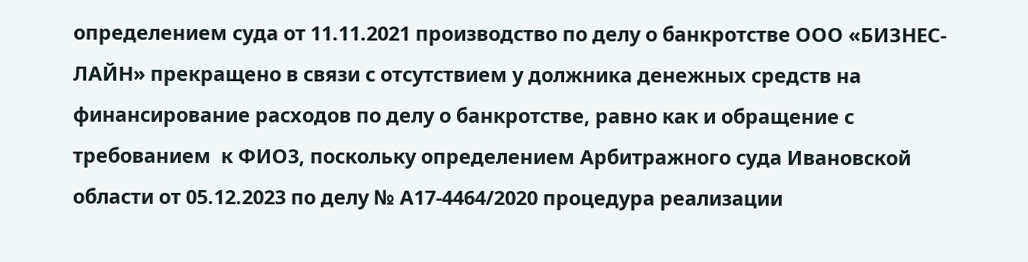определением суда от 11.11.2021 производство по делу о банкротстве ООО «БИЗНЕС-ЛАЙН» прекращено в связи с отсутствием у должника денежных средств на финансирование расходов по делу о банкротстве, равно как и обращение с требованием  к ФИО3, поскольку определением Арбитражного суда Ивановской области от 05.12.2023 по делу № А17-4464/2020 процедура реализации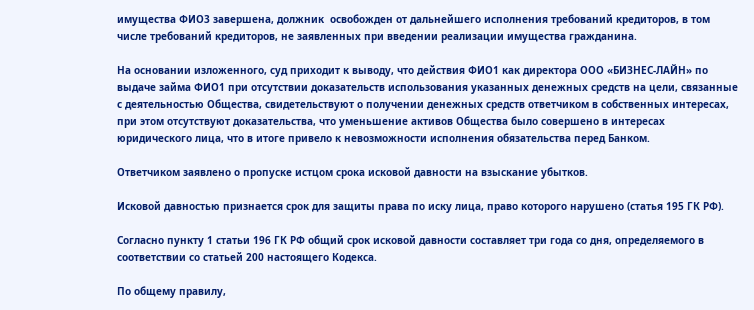имущества ФИО3 завершена, должник  освобожден от дальнейшего исполнения требований кредиторов, в том числе требований кредиторов, не заявленных при введении реализации имущества гражданина.

На основании изложенного, суд приходит к выводу, что действия ФИО1 как директора ООО «БИЗНЕС-ЛАЙН» по выдаче займа ФИО1 при отсутствии доказательств использования указанных денежных средств на цели, связанные с деятельностью Общества, свидетельствуют о получении денежных средств ответчиком в собственных интересах, при этом отсутствуют доказательства, что уменьшение активов Общества было совершено в интересах юридического лица, что в итоге привело к невозможности исполнения обязательства перед Банком.

Ответчиком заявлено о пропуске истцом срока исковой давности на взыскание убытков.

Исковой давностью признается срок для защиты права по иску лица, право которого нарушено (статья 195 ГК РФ).

Согласно пункту 1 статьи 196 ГК РФ общий срок исковой давности составляет три года со дня, определяемого в соответствии со статьей 200 настоящего Кодекса.

По общему правилу,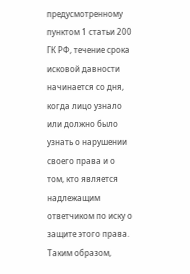предусмотренному пунктом 1 статьи 200 ГК РФ, течение срока исковой давности начинается со дня, когда лицо узнало или должно было узнать о нарушении своего права и о том, кто является надлежащим ответчиком по иску о защите этого права. Таким образом,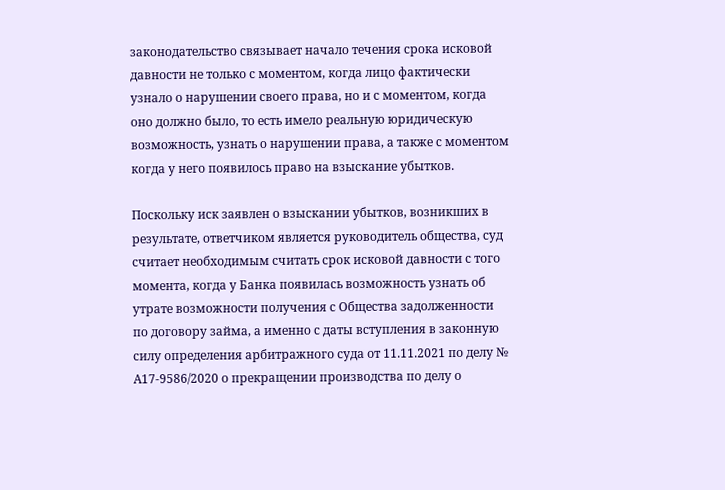законодательство связывает начало течения срока исковой давности не только с моментом, когда лицо фактически узнало о нарушении своего права, но и с моментом, когда оно должно было, то есть имело реальную юридическую возможность, узнать о нарушении права, а также с моментом когда у него появилось право на взыскание убытков.

Поскольку иск заявлен о взыскании убытков, возникших в результате, ответчиком является руководитель общества, суд считает необходимым считать срок исковой давности с того момента, когда у Банка появилась возможность узнать об утрате возможности получения с Общества задолженности по договору займа, а именно с даты вступления в законную силу определения арбитражного суда от 11.11.2021 по делу № А17-9586/2020 о прекращении производства по делу о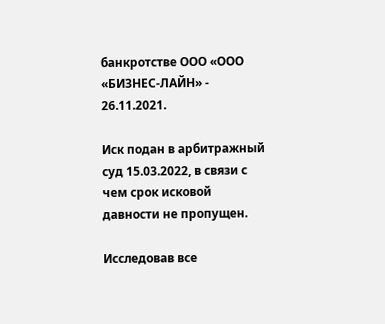банкротстве ООО «ООО «БИЗНЕС-ЛАЙН» - 26.11.2021.

Иск подан в арбитражный суд 15.03.2022, в связи с чем срок исковой давности не пропущен.

Исследовав все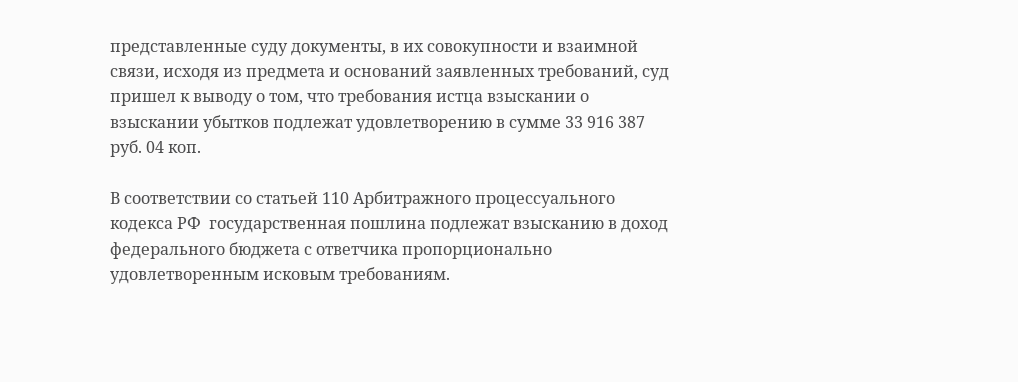представленные суду документы, в их совокупности и взаимной связи, исходя из предмета и оснований заявленных требований, суд пришел к выводу о том, что требования истца взыскании о  взыскании убытков подлежат удовлетворению в сумме 33 916 387 руб. 04 коп.

В соответствии со статьей 110 Арбитражного процессуального кодекса РФ  государственная пошлина подлежат взысканию в доход федерального бюджета с ответчика пропорционально удовлетворенным исковым требованиям.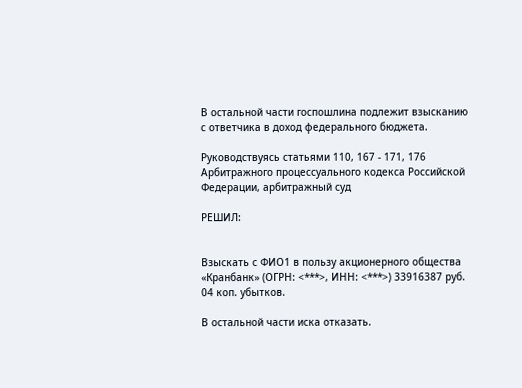В остальной части госпошлина подлежит взысканию с ответчика в доход федерального бюджета.

Руководствуясь статьями 110, 167 - 171, 176 Арбитражного процессуального кодекса Российской Федерации, арбитражный суд

РЕШИЛ:


Взыскать с ФИО1 в пользу акционерного общества «Кранбанк» (ОГРН: <***>, ИНН: <***>) 33916387 руб. 04 коп. убытков.

В остальной части иска отказать.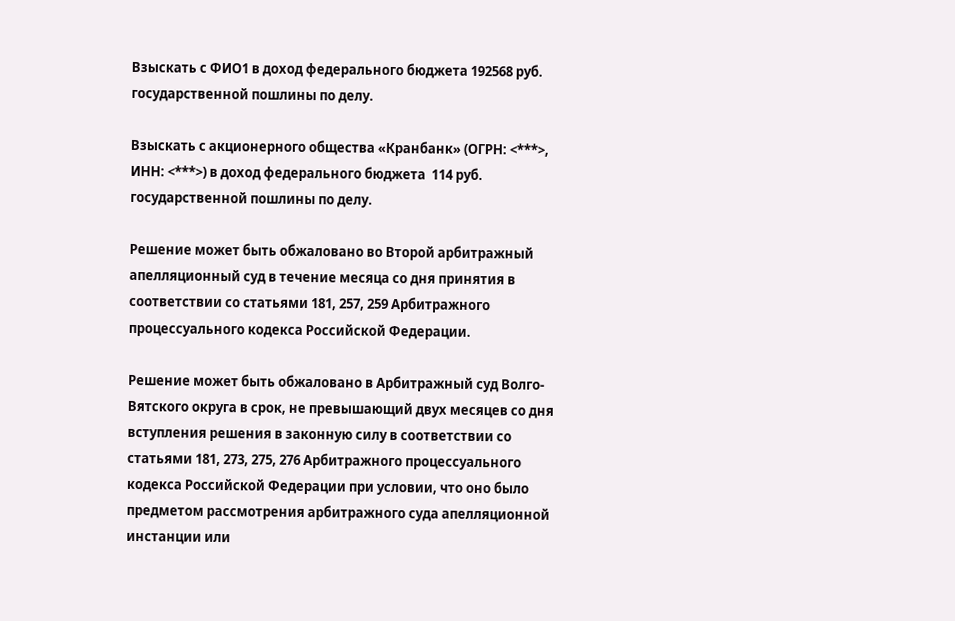Взыскать с ФИО1 в доход федерального бюджета 192568 руб. государственной пошлины по делу.

Взыскать с акционерного общества «Кранбанк» (ОГРН: <***>, ИНН: <***>) в доход федерального бюджета  114 руб. государственной пошлины по делу.

Решение может быть обжаловано во Второй арбитражный апелляционный суд в течение месяца со дня принятия в соответствии со статьями 181, 257, 259 Арбитражного процессуального кодекса Российской Федерации.

Решение может быть обжаловано в Арбитражный суд Волго-Вятского округа в срок, не превышающий двух месяцев со дня вступления решения в законную силу в соответствии со статьями 181, 273, 275, 276 Арбитражного процессуального кодекса Российской Федерации при условии, что оно было предметом рассмотрения арбитражного суда апелляционной инстанции или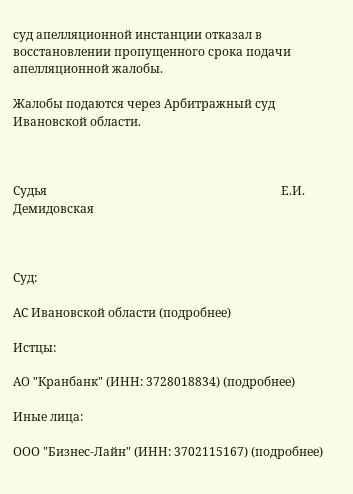суд апелляционной инстанции отказал в восстановлении пропущенного срока подачи апелляционной жалобы.

Жалобы подаются через Арбитражный суд Ивановской области.



Судья                                                                              Е.И. Демидовская



Суд:

АС Ивановской области (подробнее)

Истцы:

АО "Кранбанк" (ИНН: 3728018834) (подробнее)

Иные лица:

ООО "Бизнес-Лайн" (ИНН: 3702115167) (подробнее)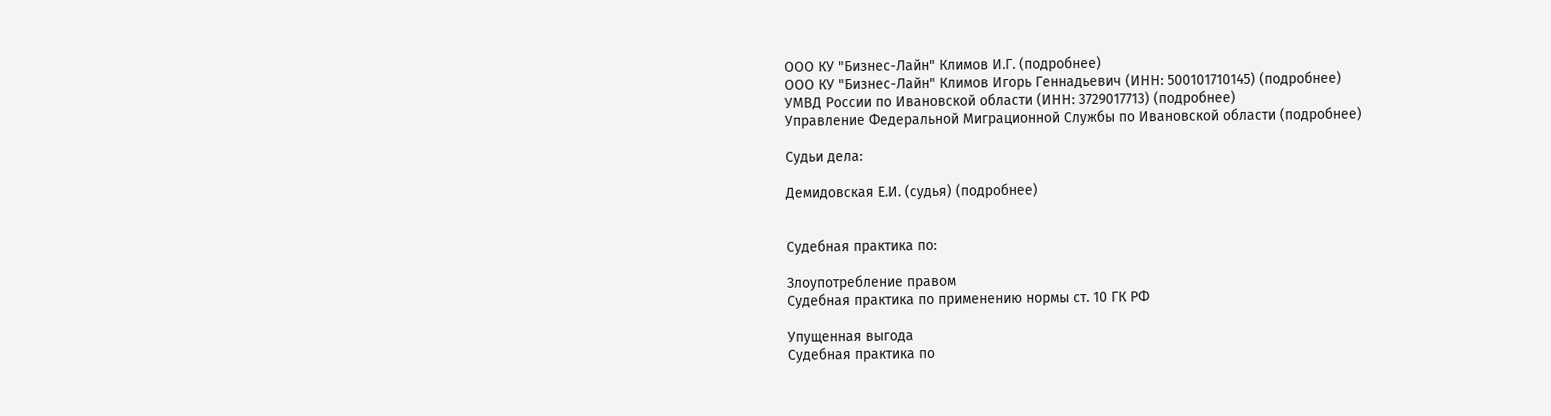ООО КУ "Бизнес-Лайн" Климов И.Г. (подробнее)
ООО КУ "Бизнес-Лайн" Климов Игорь Геннадьевич (ИНН: 500101710145) (подробнее)
УМВД России по Ивановской области (ИНН: 3729017713) (подробнее)
Управление Федеральной Миграционной Службы по Ивановской области (подробнее)

Судьи дела:

Демидовская Е.И. (судья) (подробнее)


Судебная практика по:

Злоупотребление правом
Судебная практика по применению нормы ст. 10 ГК РФ

Упущенная выгода
Судебная практика по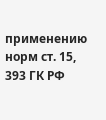применению норм ст. 15, 393 ГК РФ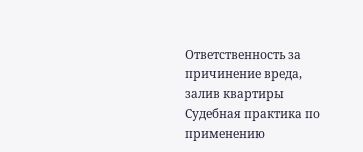Ответственность за причинение вреда, залив квартиры
Судебная практика по применению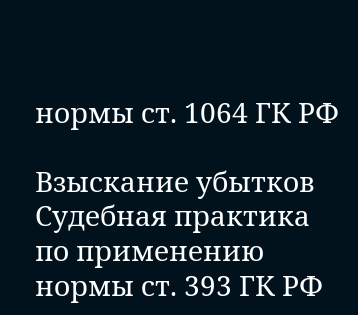нормы ст. 1064 ГК РФ

Взыскание убытков
Судебная практика по применению нормы ст. 393 ГК РФ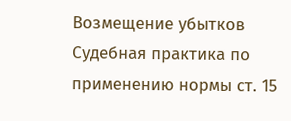Возмещение убытков
Судебная практика по применению нормы ст. 15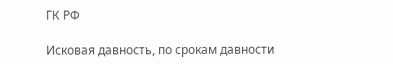ГК РФ

Исковая давность, по срокам давности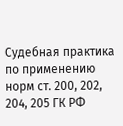Судебная практика по применению норм ст. 200, 202, 204, 205 ГК РФ